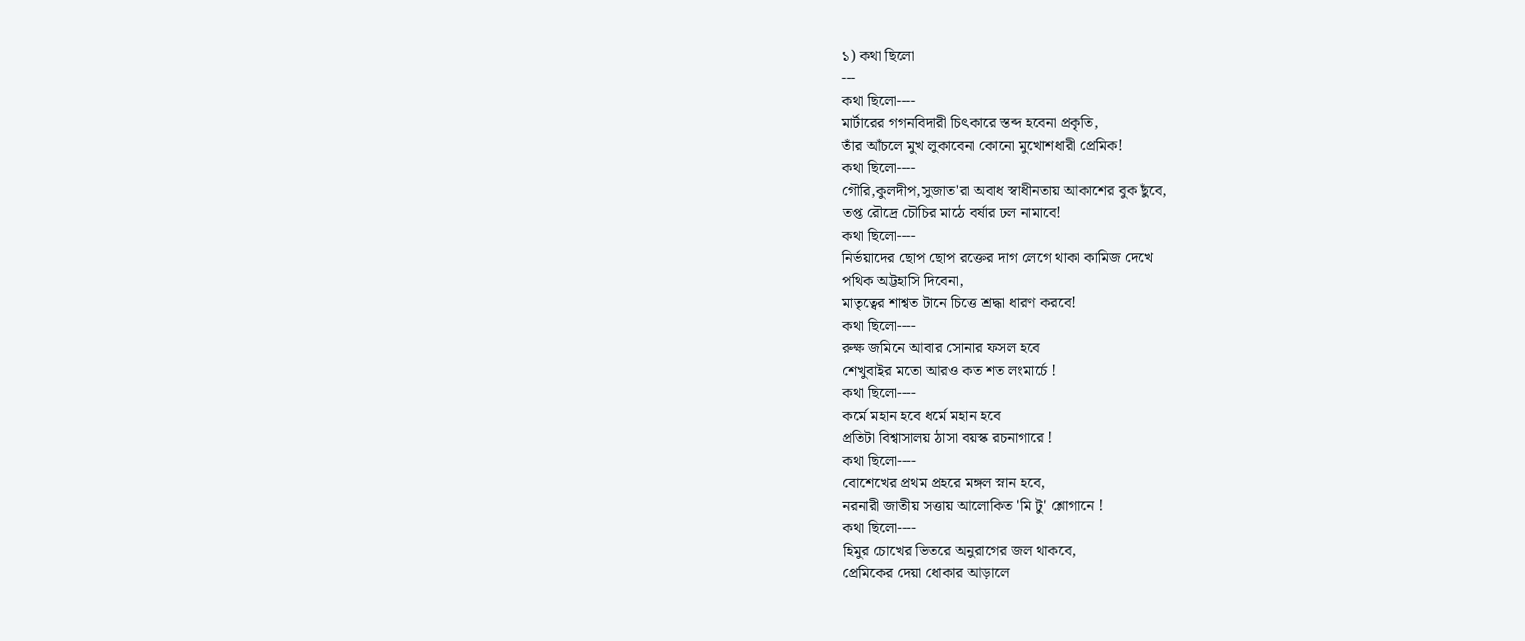১) কথা ছিলো
---
কথা ছিলো----
মার্টারের গগনবিদারী চিৎকারে স্তব্দ হবেনা প্রকৃতি,
তাঁর আঁচলে মুখ লুকাবেনা কোনো মুখোশধারী প্রেমিক!
কথা ছিলো----
গৌরি,কুলদীপ,সুজাত'রা অবাধ স্বাধীনতায় আকাশের বুক ছুঁবে,
তপ্ত রৌদ্রে চৌচির মাঠে বর্ষার ঢল নামাবে!
কথা ছিলো----
নির্ভয়াদের ছোপ ছোপ রক্তের দাগ লেগে থাকা কামিজ দেখে
পথিক অট্টহাসি দিবেনা,
মাতৃত্বের শাশ্বত টানে চিত্তে শ্রদ্ধা ধারণ করবে!
কথা ছিলো----
রুক্ষ জমিনে আবার সোনার ফসল হবে
শেখুবাইর মতো আরও কত শত লংমার্চে !
কথা ছিলো----
কর্মে মহান হবে ধর্মে মহান হবে
প্রতিটা বিশ্বাসালয় ঠাসা বয়স্ক রচনাগারে !
কথা ছিলো----
বোশেখের প্রথম প্রহরে মঙ্গল স্নান হবে,
নরনারী জাতীয় সত্তায় আলোকিত 'মি টু' শ্লোগানে !
কথা ছিলো----
হিমুর চোখের ভিতরে অনুরাগের জল থাকবে,
প্রেমিকের দেয়া ধোকার আড়ালে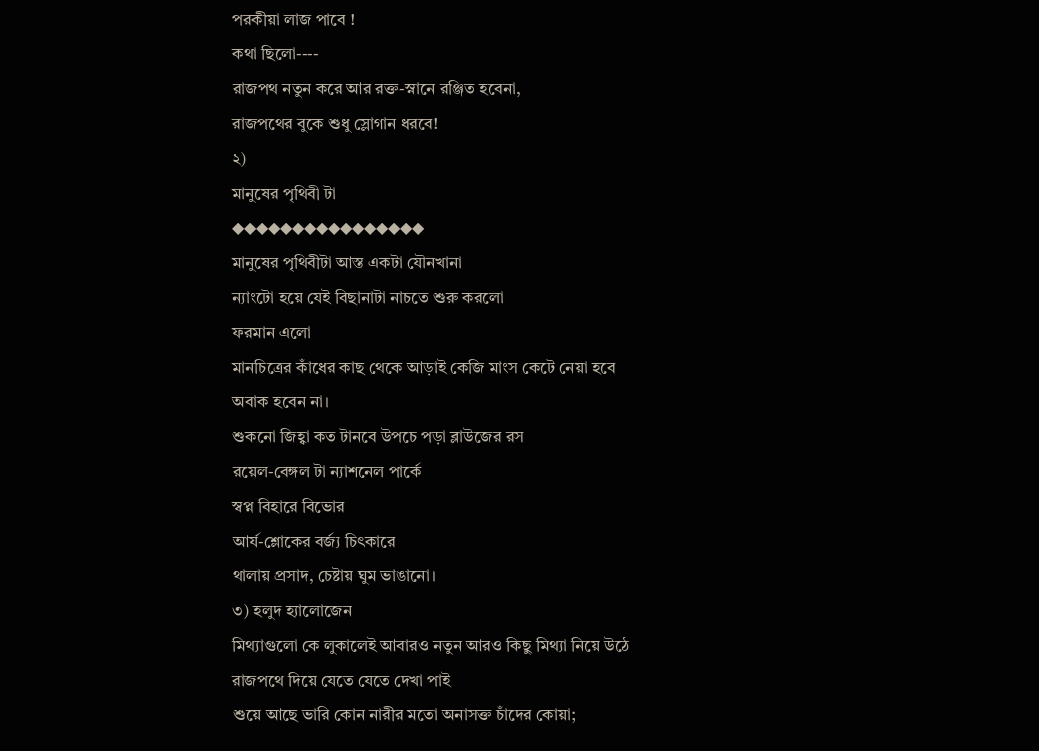পরকীয়া লাজ পাবে !
কথা ছিলো----
রাজপথ নতুন করে আর রক্ত-স্নানে রঞ্জিত হবেনা,
রাজপথের বুকে শুধু স্লোগান ধরবে!
২)
মানুষের পৃথিবী টা
◆◆◆◆◆◆◆◆◆◆◆◆◆◆◆◆
মানুষের পৃথিবীটা আস্ত একটা যৌনখানা
ন্যাংটো হয়ে যেই বিছানাটা নাচতে শুরু করলো
ফরমান এলো
মানচিত্রের কাঁধের কাছ থেকে আড়াই কেজি মাংস কেটে নেয়া হবে
অবাক হবেন না।
শুকনো জিহ্বা কত টানবে উপচে পড়া ব্লাউজের রস
রয়েল-বেঙ্গল টা ন্যাশনেল পার্কে
স্বপ্ন বিহারে বিভোর
আর্য-শ্লোকের বর্জ্য চিৎকারে
থালায় প্রসাদ, চেষ্টায় ঘুম ভাঙানো।
৩) হলুদ হ্যালোজেন
মিথ্যাগুলো কে লুকালেই আবারও নতুন আরও কিছু মিথ্যা নিয়ে উঠে
রাজপথে দিয়ে যেতে যেতে দেখা পাই
শুয়ে আছে ভারি কোন নারীর মতো অনাসক্ত চাঁদের কোয়া;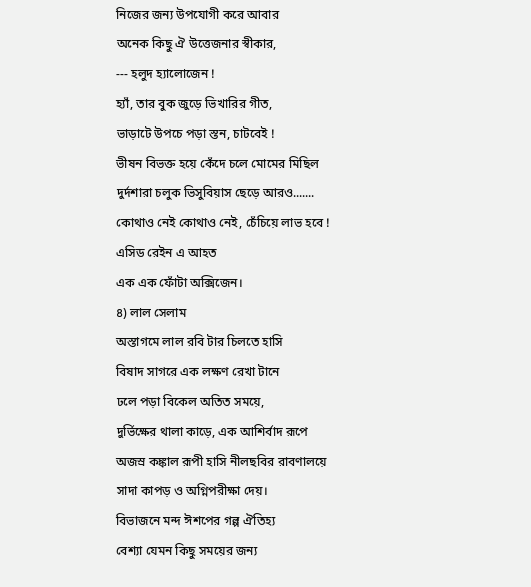নিজের জন্য উপযোগী করে আবার
অনেক কিছু ঐ উত্তেজনার স্বীকার,
--- হলুদ হ্যালোজেন !
হ্যাঁ, তার বুক জুড়ে ভিখারির গীত,
ভাড়াটে উপচে পড়া স্তন, চাটবেই !
ভীষন বিভক্ত হয়ে কেঁদে চলে মোমের মিছিল
দুর্দশারা চলুক ভিসুবিয়াস ছেড়ে আরও.......
কোথাও নেই কোথাও নেই, চেঁচিয়ে লাভ হবে !
এসিড রেইন এ আহত
এক এক ফোঁটা অক্সিজেন।
৪) লাল সেলাম
অস্তাগমে লাল রবি টার চিলতে হাসি
বিষাদ সাগরে এক লক্ষণ রেখা টানে
ঢলে পড়া বিকেল অতিত সময়ে,
দুর্ভিক্ষের থালা কাড়ে, এক আশির্বাদ রূপে
অজস্র কঙ্কাল রূপী হাসি নীলছবির রাবণালয়ে
সাদা কাপড় ও অগ্নিপরীক্ষা দেয়।
বিভাজনে মন্দ ঈশপের গল্প ঐতিহ্য
বেশ্যা যেমন কিছু সময়ের জন্য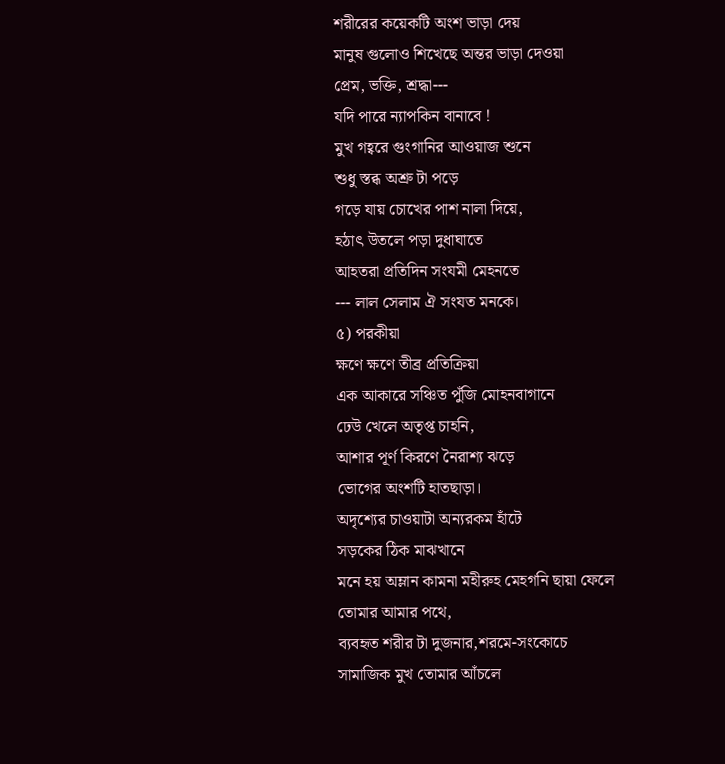শরীরের কয়েকটি অংশ ভাড়া দেয়
মানুষ গুলোও শিখেছে অন্তর ভাড়া দেওয়া
প্রেম, ভক্তি, শ্রদ্ধা---
যদি পারে ন্যাপকিন বানাবে !
মুখ গহ্বরে গুংগানির আওয়াজ শুনে
শুধু স্তব্ধ অশ্রু টা পড়ে
গড়ে যায় চোখের পাশ নালা দিয়ে,
হঠাৎ উতলে পড়া দুধাঘাতে
আহতরা প্রতিদিন সংযমী মেহনতে
--- লাল সেলাম ঐ সংযত মনকে।
৫) পরকীয়া
ক্ষণে ক্ষণে তীব্র প্রতিক্রিয়া
এক আকারে সঞ্চিত পুঁজি মোহনবাগানে
ঢেউ খেলে অতৃপ্ত চাহনি,
আশার পূর্ণ কিরণে নৈরাশ্য ঝড়ে
ভোগের অংশটি হাতছাড়া।
অদৃশ্যের চাওয়াটা অন্যরকম হাঁটে
সড়কের ঠিক মাঝখানে
মনে হয় অম্লান কামনা মহীরুহ মেহগনি ছায়া ফেলে
তোমার আমার পথে,
ব্যবহৃত শরীর টা দুজনার,শরমে-সংকোচে
সামাজিক মুখ তোমার আঁচলে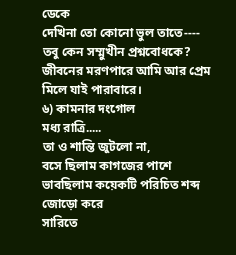ডেকে
দেখিনা তো কোনো ভুল তাতে----
তবু কেন সম্মুখীন প্রশ্নবোধকে?
জীবনের মরণপারে আমি আর প্রেম
মিলে যাই পারাবারে।
৬) কামনার দংগোল
মধ্য রাত্রি.....
তা ও শান্তি জুটলো না,
বসে ছিলাম কাগজের পাশে
ভাবছিলাম কয়েকটি পরিচিত শব্দ জোড়ো করে
সারিতে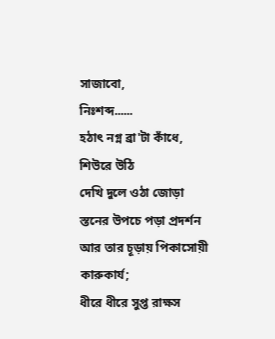সাজাবো,
নিঃশব্দ......
হঠাৎ নগ্ন ব্রা'টা কাঁধে, শিউরে উঠি
দেখি দুলে ওঠা জোড়া স্তনের উপচে পড়া প্রদর্শন
আর তার চূড়ায় পিকাসোয়ী কারুকার্য;
ধীরে ধীরে সুপ্ত রাক্ষস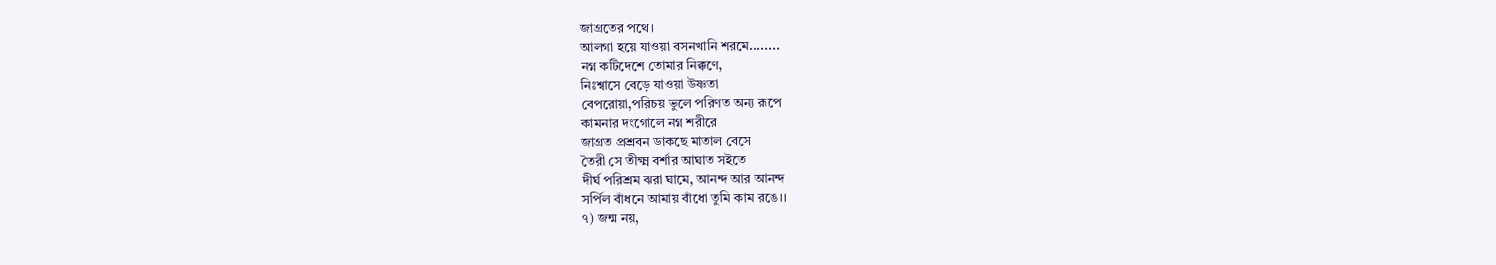জাগ্রতের পথে।
আলগা হয়ে যাওয়া বসনখানি শরমে........
নগ্ন কটিদেশে তোমার নিক্কণে,
নিঃশ্বাসে বেড়ে যাওয়া উষ্ণতা
বেপরোয়া,পরিচয় ভুলে পরিণত অন্য রূপে
কামনার দংগোলে নগ্ন শরীরে
জাগ্রত প্রশ্রবন ডাকছে মাতাল বেসে
তৈরী সে তীক্ষ্ম বর্শার আঘাত সইতে
দীর্ঘ পরিশ্রম ঝরা ঘামে, আনন্দ আর আনন্দ
সর্পিল বাঁধনে আমায় বাঁধো তুমি কাম রঙে।।
৭) জন্ম নয়,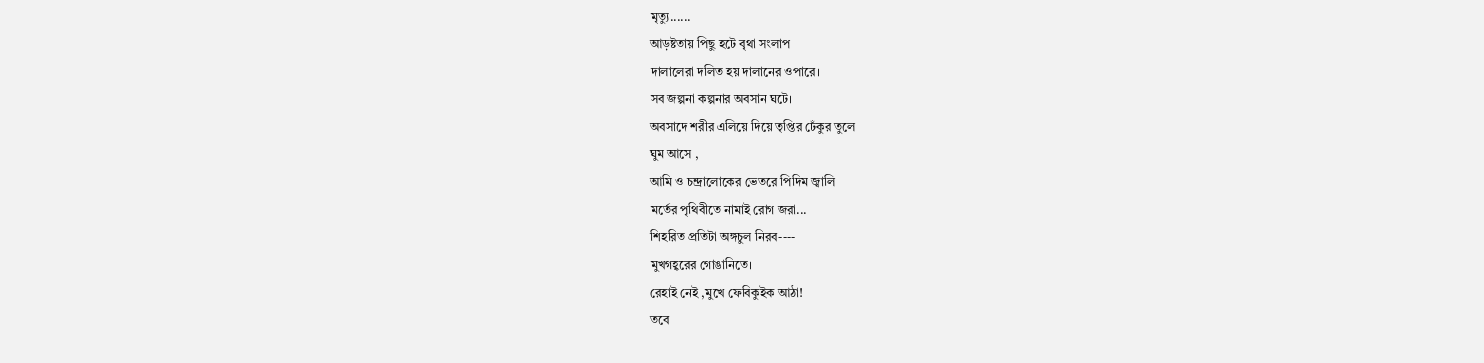মৃত্যু......
আড়ষ্টতায় পিছু হটে বৃথা সংলাপ
দালালেরা দলিত হয় দালানের ওপারে।
সব জল্পনা কল্পনার অবসান ঘটে।
অবসাদে শরীর এলিয়ে দিয়ে তৃপ্তির ঢেঁকুর তুলে
ঘুম আসে ,
আমি ও চন্দ্রালোকের ভেতরে পিদিম জ্বালি
মর্তের পৃথিবীতে নামাই রোগ জরা...
শিহরিত প্রতিটা অঙ্গচুল নিরব----
মুখগহ্বরের গোঙানিতে।
রেহাই নেই ,মুখে ফেবিকুইক আঠা!
তবে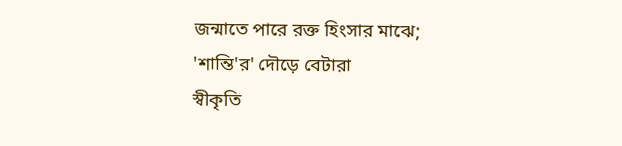জন্মাতে পারে রক্ত হিংসার মাঝে;
'শান্তি'র' দৌড়ে বেটারা
স্বীকৃতি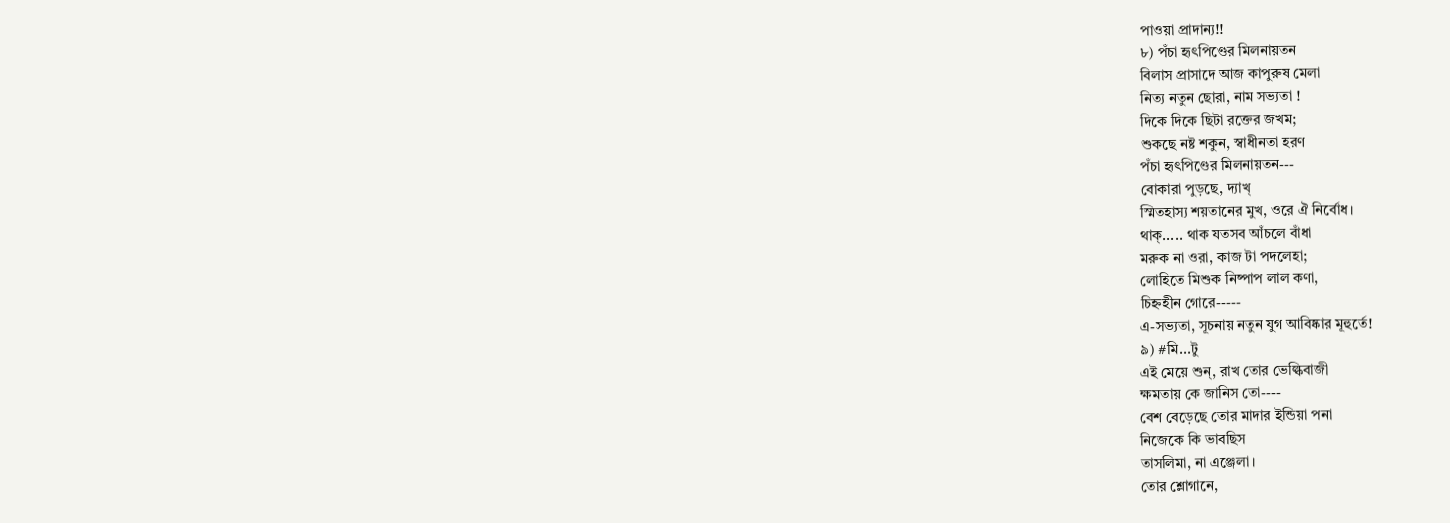পাওয়া প্রাদান্য!!
৮) পঁচা হৃৎপিণ্ডের মিলনায়তন
বিলাস প্রাসাদে আজ কাপুরুষ মেলা
নিত্য নতুন ছোরা, নাম সভ্যতা !
দিকে দিকে ছিটা রক্তের জখম;
শুকছে নষ্ট শকুন, স্বাধীনতা হরণ
পঁচা হৃৎপিণ্ডের মিলনায়তন---
বোকারা পুড়ছে, দ্যাখ্
স্মিতহাস্য শয়তানের মুখ, ওরে ঐ নির্বোধ।
থাক্..... থাক যতসব আঁচলে বাঁধা
মরুক না ওরা, কাজ টা পদলেহা;
লোহিতে মিশুক নিষ্পাপ লাল কণা,
চিহ্নহীন গোরে-----
এ-সভ্যতা, সূচনায় নতুন যুগ আবিষ্কার মূহুর্তে!
৯) #মি...টু
এই মেয়ে শুন্, রাখ তোর ভেল্কিবাজী
ক্ষমতায় কে জানিস তো----
বেশ বেড়েছে তোর মাদার ইন্ডিয়া পনা
নিজেকে কি ভাবছিস
তাসলিমা, না এঞ্জেলা।
তোর শ্লোগানে,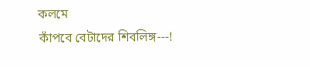কলমে
কাঁপবে বেটাদের শিবলিঙ্গ---!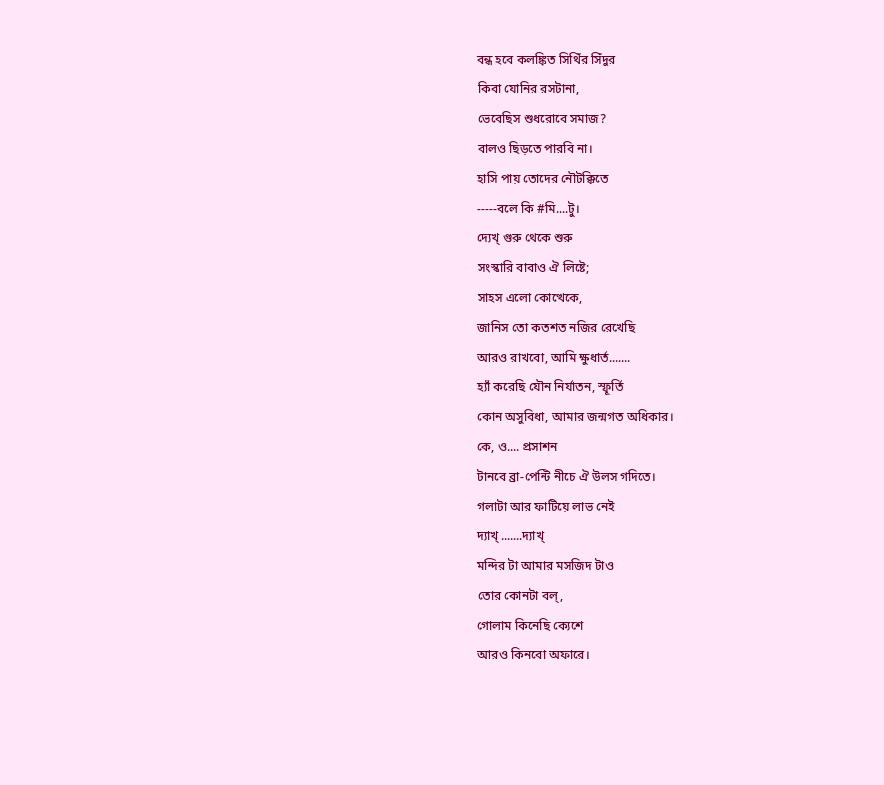বন্ধ হবে কলঙ্কিত সিথিঁর সিঁদুর
কিবা যোনির রসটানা,
ভেবেছিস শুধরোবে সমাজ?
বালও ছিড়তে পারবি না।
হাসি পায় তোদের নৌটক্কিতে
-----বলে কি #মি....টু।
দ্যেখ্ গুরু থেকে শুরু
সংস্কারি বাবাও ঐ লিষ্টে;
সাহস এলো কোত্থেকে,
জানিস তো কতশত নজির রেখেছি
আরও রাখবো, আমি ক্ষুধার্ত.......
হ্যাঁ করেছি যৌন নির্যাতন, স্ফূর্তি
কোন অসুবিধা, আমার জন্মগত অধিকার।
কে, ও.... প্রসাশন
টানবে ব্রা-পেন্টি নীচে ঐ উলস গদিতে।
গলাটা আর ফাটিয়ে লাভ নেই
দ্যাখ্ .......দ্যাখ্
মন্দির টা আমার মসজিদ টাও
তোর কোনটা বল্,
গোলাম কিনেছি ক্যেশে
আরও কিনবো অফারে।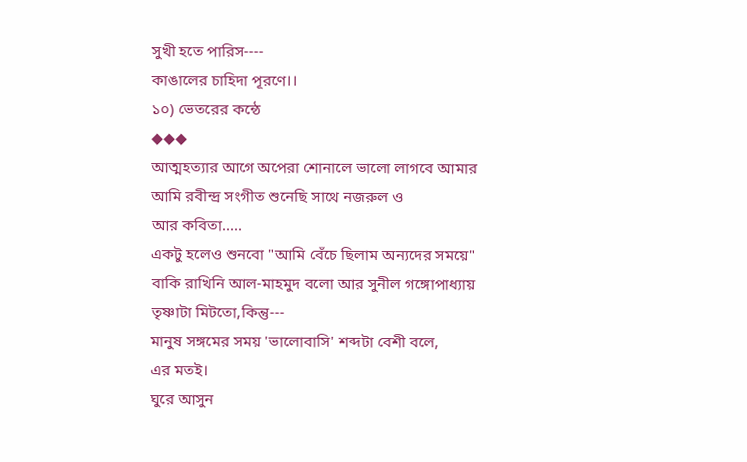সুখী হতে পারিস----
কাঙালের চাহিদা পূরণে।।
১০) ভেতরের কন্ঠে
◆◆◆
আত্মহত্যার আগে অপেরা শোনালে ভালো লাগবে আমার
আমি রবীন্দ্র সংগীত শুনেছি সাথে নজরুল ও
আর কবিতা.....
একটু হলেও শুনবো "আমি বেঁচে ছিলাম অন্যদের সময়ে"
বাকি রাখিনি আল-মাহমুদ বলো আর সুনীল গঙ্গোপাধ্যায়
তৃষ্ণাটা মিটতো,কিন্তু---
মানুষ সঙ্গমের সময় 'ভালোবাসি' শব্দটা বেশী বলে,
এর মতই।
ঘুরে আসুন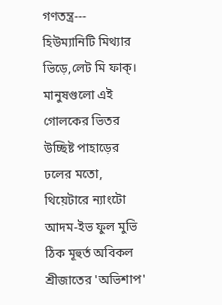গণতন্ত্র---
হিউম্যানিটি মিথ্যার ভিড়ে,লেট মি ফাক্।
মানুষগুলো এই গোলকের ভিতর
উচ্ছিষ্ট পাহাড়ের ঢলের মতো,
থিয়েটারে ন্যাংটো আদম-ইভ ফুল মুভি
ঠিক মূহুর্ত অবিকল শ্রীজাতের 'অভিশাপ'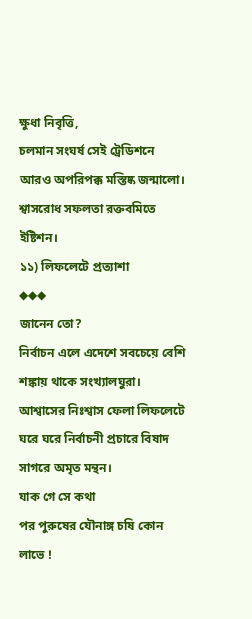ক্ষুধা নিবৃত্তি,
চলমান সংঘর্ষ সেই ট্রেডিশনে
আরও অপরিপক্ক মস্তিষ্ক জন্মালো।
শ্বাসরোধ সফলতা রক্তবমিতে ইষ্টিশন।
১১) লিফলেটে প্রত্যাশা
◆◆◆
জানেন তো?
নির্বাচন এলে এদেশে সবচেয়ে বেশি শঙ্কায় থাকে সংখ্যালঘুরা।
আশ্বাসের নিঃশ্বাস ফেলা লিফলেটে
ঘরে ঘরে নির্বাচনী প্রচারে বিষাদ সাগরে অমৃত মন্থন।
যাক গে সে কথা
পর পুরুষের যৌনাঙ্গ চষি কোন লাভে !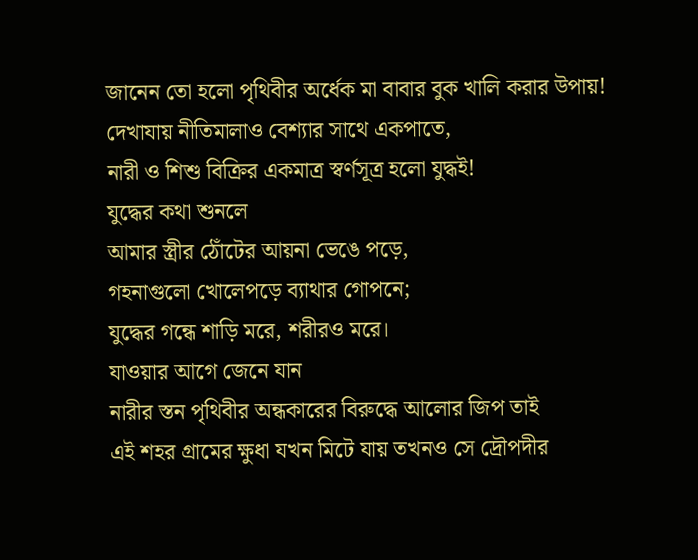জানেন তো হলো পৃথিবীর অর্ধেক মা বাবার বুক খালি করার উপায়!
দেখাযায় নীতিমালাও বেশ্যার সাথে একপাতে,
নারী ও শিশু বিক্রির একমাত্র স্বর্ণসূত্র হলো যুদ্ধই!
যুদ্ধের কথা শুনলে
আমার স্ত্রীর ঠোঁটের আয়না ভেঙে পড়ে,
গহনাগুলো খোলেপড়ে ব্যাথার গোপনে;
যুদ্ধের গন্ধে শাড়ি মরে, শরীরও মরে।
যাওয়ার আগে জেনে যান
নারীর স্তন পৃথিবীর অন্ধকারের বিরুদ্ধে আলোর জিপ তাই
এই শহর গ্রামের ক্ষুধা যখন মিটে যায় তখনও সে দ্রৌপদীর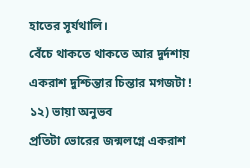হাতের সূর্যথালি।
বেঁচে থাকতে থাকতে আর দুর্দশায় একরাশ দুশ্চিন্তার চিন্তার মগজটা !
১২) ভায়া অনুভব
প্রতিটা ভোরের জন্মলগ্নে একরাশ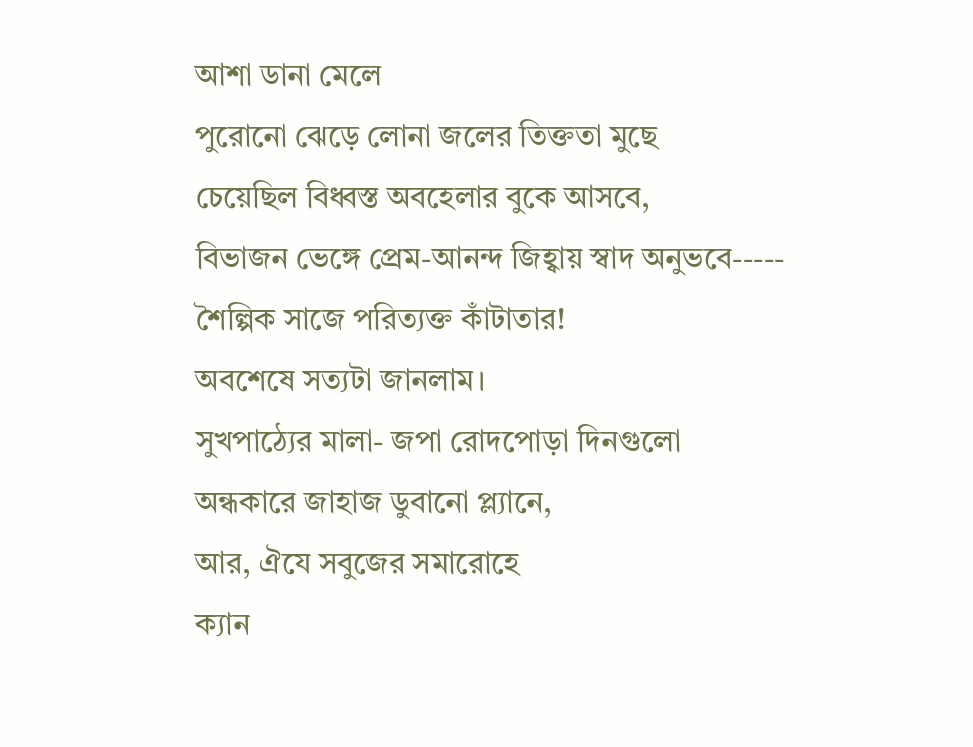আশা ডানা মেলে
পুরোনো ঝেড়ে লোনা জলের তিক্ততা মুছে
চেয়েছিল বিধ্বস্ত অবহেলার বুকে আসবে,
বিভাজন ভেঙ্গে প্রেম-আনন্দ জিহ্বায় স্বাদ অনুভবে-----
শৈল্পিক সাজে পরিত্যক্ত কাঁটাতার!
অবশেষে সত্যটা জানলাম।
সুখপাঠ্যের মালা- জপা রোদপোড়া দিনগুলো
অন্ধকারে জাহাজ ডুবানো প্ল্যানে,
আর, ঐযে সবুজের সমারোহে
ক্যান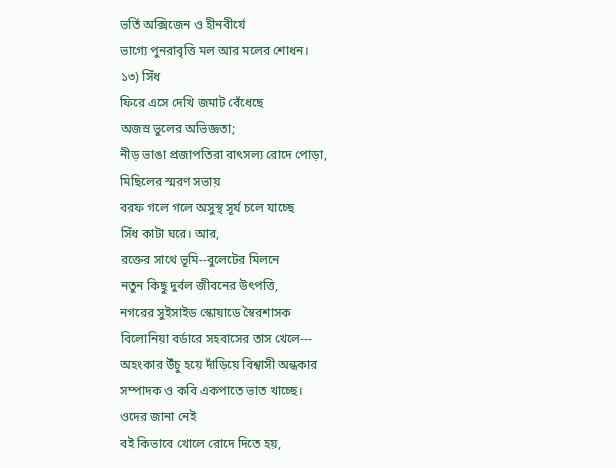ভর্তি অক্সিজেন ও হীনবীর্যে
ভাগ্যে পুনরাবৃত্তি মল আর মলের শোধন।
১৩) সিঁধ
ফিরে এসে দেখি জমাট বেঁধেছে
অজস্র ভুলের অভিজ্ঞতা;
নীড় ভাঙা প্রজাপতিরা বাৎসল্য রোদে পোড়া,
মিছিলের স্মরণ সভায়
বরফ গলে গলে অসুস্থ সূর্য চলে যাচ্ছে
সিঁধ কাটা ঘরে। আর,
রক্তের সাথে ভূমি--বুলেটের মিলনে
নতুন কিছু দুর্বল জীবনের উৎপত্তি,
নগরের সুইসাইড স্কোয়াডে স্বৈরশাসক
বিলোনিয়া বর্ডারে সহবাসের তাস খেলে---
অহংকার উঁচু হয়ে দাঁড়িয়ে বিশ্বাসী অন্ধকার
সম্পাদক ও কবি একপাতে ভাত খাচ্ছে।
ওদের জানা নেই
বই কিভাবে খোলে রোদে দিতে হয়,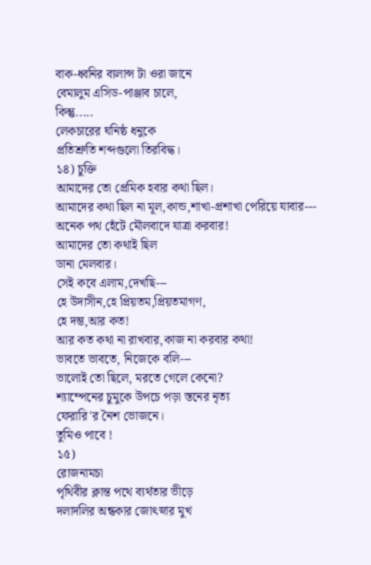বাক-ধ্বনির ব্যলান্স টা ওরা জানে
বেমালুম এসিড-পাঞ্জাব চালে,
কিন্তু.....
লেকচারের ঘনিষ্ঠ ধনুকে
প্রতিশ্রুতি শব্দগুলো তিরবিদ্ধ।
১৪) চুক্তি
আমাদের তো প্রেমিক হবার কথা ছিল।
আমাদের কথা ছিল না মূল,কান্ড,শাখা-প্রশাখা পেরিয়ে যাবার---
অনেক পথ হেঁটে মৌলবাদে যাত্রা করবার!
আমাদের তো কথাই ছিল
ডানা মেলবার।
সেই কবে এলাম,দেখছি---
হে উদাসীন,হে প্রিয়তম,প্রিয়তমাগণ,
হে দম্ভ,আর কত!
আর কত কথা না রাখবার,কাজ না করবার কথা!
ভাবতে ভাবতে, নিজেকে বলি---
ভালোই তো ছিলে, মরতে গেলে কেনো?
শ্যাম্পেনের চুমুকে উপচে পড়া স্তনের নৃত্য
ফেরারি'র নৈশ ভোজনে।
তুমিও পাবে !
১৫)
রোজনামচা
পৃথিবীর ক্লান্ত পথে ব্যর্থতার ভীড়ে
দলাদলির অন্ধকার জোৎস্নার মুখ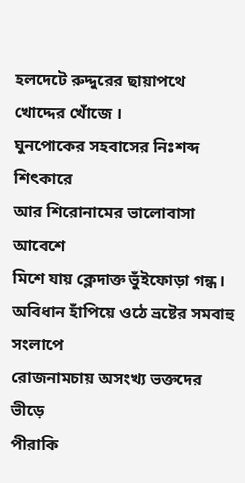হলদেটে রুদ্দুরের ছায়াপথে
খোদ্দের খোঁজে ।
ঘুনপোকের সহবাসের নিঃশব্দ শিৎকারে
আর শিরোনামের ভালোবাসা আবেশে
মিশে যায় ক্লেদাক্ত ভুঁইফোড়া গন্ধ।
অবিধান হাঁপিয়ে ওঠে ভ্রষ্টের সমবাহু সংলাপে
রোজনামচায় অসংখ্য ভক্তদের ভীড়ে
পীরাকি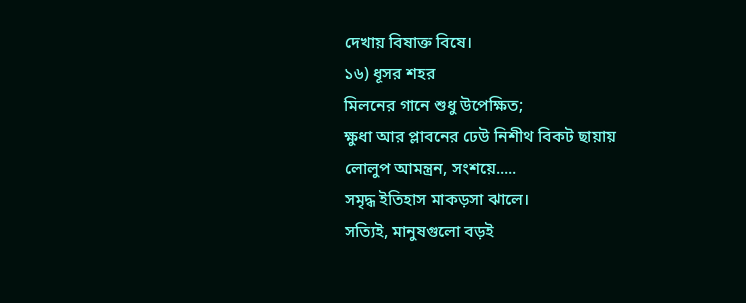দেখায় বিষাক্ত বিষে।
১৬) ধূসর শহর
মিলনের গানে শুধু উপেক্ষিত;
ক্ষুধা আর প্লাবনের ঢেউ নিশীথ বিকট ছায়ায়
লোলুপ আমন্ত্রন, সংশয়ে.....
সমৃদ্ধ ইতিহাস মাকড়সা ঝালে।
সত্যিই, মানুষগুলো বড়ই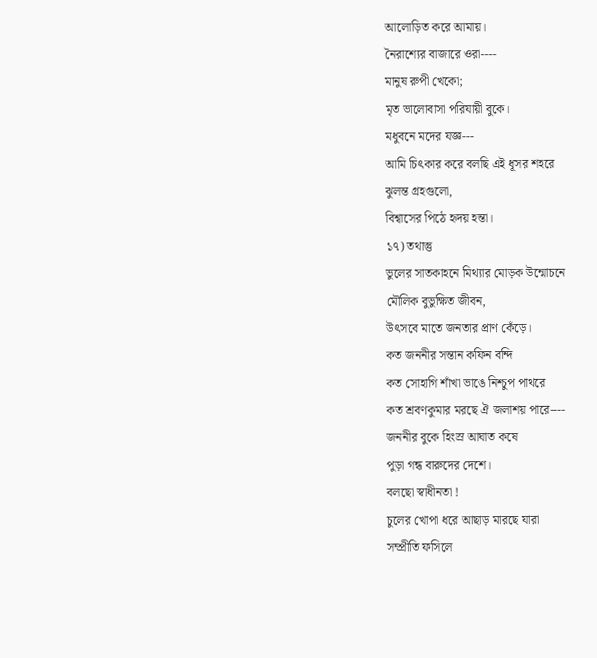আলোড়িত করে আমায়।
নৈরাশ্যের বাজারে ওরা----
মানুষ রুপী খেকো;
মৃত ভালোবাসা পরিযায়ী বুকে।
মধুবনে মদের যজ্ঞ---
আমি চিৎকার করে বলছি এই ধূসর শহরে
ঝুলন্ত গ্রহগুলো,
বিশ্বাসের পিঠে হৃদয় হন্তা।
১৭) তথাস্তু
ভুলের সাতকাহনে মিথ্যার মোড়ক উন্মোচনে
মৌলিক বুভুক্ষিত জীবন,
উৎসবে মাতে জনতার প্রাণ কেঁড়ে।
কত জননীর সন্তান কফিন বন্দি
কত সোহাগি শাঁখা ভাঙে নিশ্চুপ পাথরে
কত শ্রবণকুমার মরছে ঐ জলাশয় পারে----
জননীর বুকে হিংস্র আঘাত কষে
পুড়া গন্ধ বারুদের দেশে।
বলছো স্বাধীনতা !
চুলের খোপা ধরে আছাড় মারছে যারা
সম্প্রীতি ফসিলে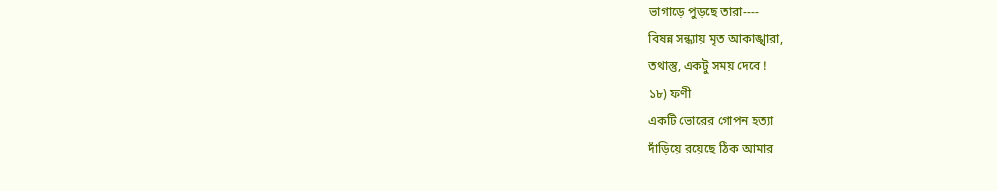ভাগাড়ে পুড়ছে তারা----
বিষন্ন সন্ধ্যায় মৃত আকাঙ্খারা,
তথাস্তু, একটু সময় দেবে !
১৮) ফণী
একটি ভোরের গোপন হত্যা
দাঁড়িয়ে রয়েছে ঠিক আমার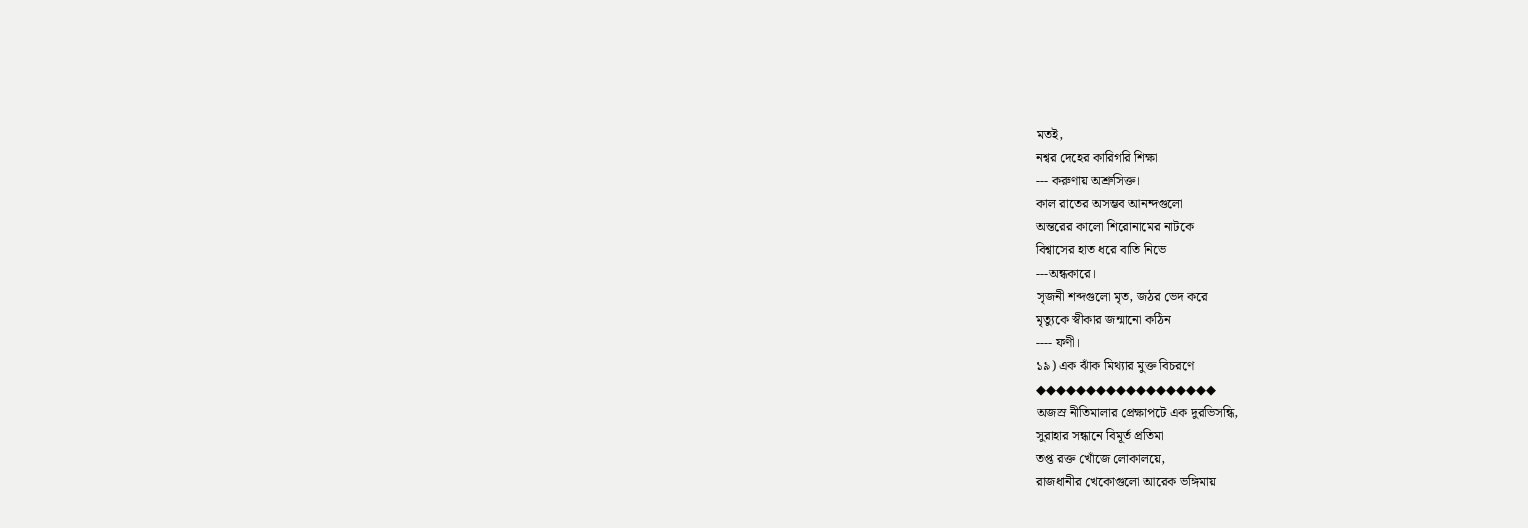মতই,
নশ্বর দেহের কারিগরি শিক্ষা
--- করুণায় অশ্রুসিক্ত।
কাল রাতের অসম্ভব আনন্দগুলো
অন্তরের কালো শিরোনামের নাটকে
বিশ্বাসের হাত ধরে বাতি নিভে
---অন্ধকারে।
সৃজনী শব্দগুলো মৃত, জঠর ভেদ করে
মৃত্যুকে স্বীকার জন্মানো কঠিন
---- ফণী।
১৯) এক ঝাঁক মিথ্যার মুক্ত বিচরণে
◆◆◆◆◆◆◆◆◆◆◆◆◆◆◆◆◆◆
অজস্র নীতিমালার প্রেক্ষাপটে এক দুরভিসন্ধি,
সুরাহার সন্ধানে বিমূর্ত প্রতিমা
তপ্ত রক্ত খোঁজে লোকালয়ে,
রাজধানীর খেকোগুলো আরেক ভঙ্গিমায়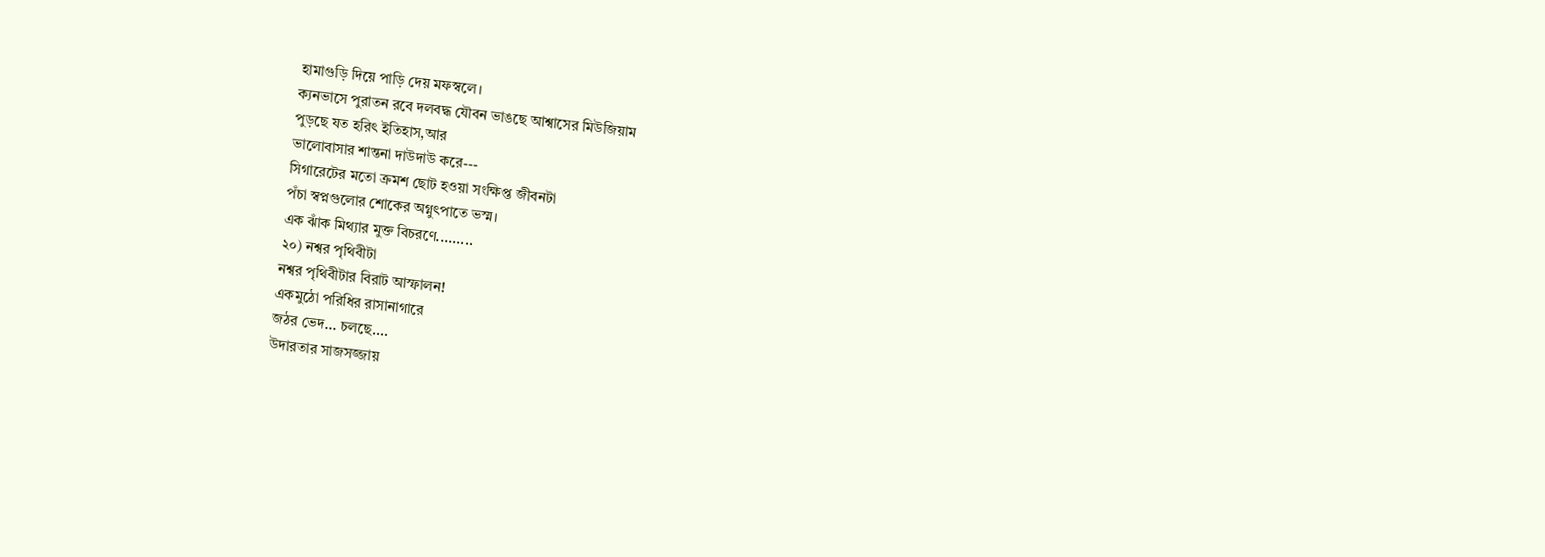হামাগুড়ি দিয়ে পাড়ি দেয় মফস্বলে।
ক্যনভাসে পুরাতন রবে দলবদ্ধ যৌবন ভাঙছে আশ্বাসের মিউজিয়াম
পুড়ছে যত হরিৎ ইতিহাস,আর
ভালোবাসার শান্তনা দাউদাউ করে---
সিগারেটের মতো ক্রমশ ছোট হওয়া সংক্ষিপ্ত জীবনটা
পঁচা স্বপ্নগুলোর শোকের অগ্নুৎপাতে ভস্ম।
এক ঝাঁক মিথ্যার মুক্ত বিচরণে.........
২০) নশ্বর পৃথিবীটা
নশ্বর পৃথিবীটার বিরাট আস্ফালন!
একমুঠো পরিধির রাসানাগারে
জঠর ভেদ... চলছে....
উদারতার সাজসজ্জায়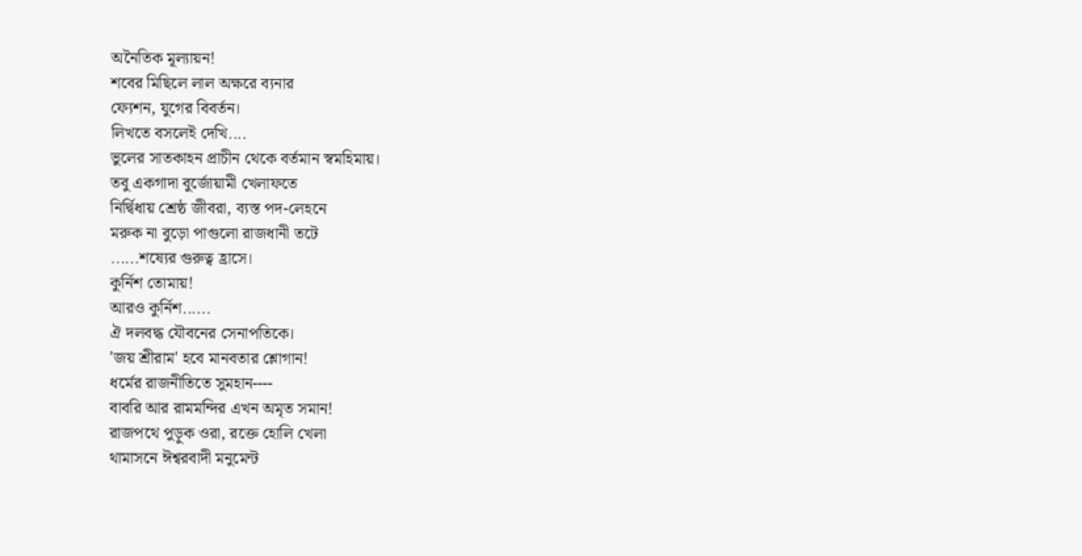অনৈতিক মূল্যায়ন!
শবের মিছিলে লাল অক্ষরে ব্যনার
ফ্যেশন, যুগের বিবর্তন।
লিখতে বসলেই দেখি....
ভুলের সাতকাহন প্রাচীন থেকে বর্তমান স্বমহিমায়।
তবু একগাদা বুর্জোয়ামী খেলাফতে
নির্দ্বিধায় শ্রেষ্ঠ জীবরা, ব্যস্ত পদ-লেহনে
মরুক না বুড়ো পাগুলো রাজধানী তটে
......শষ্যের গুরুত্ব হ্রাসে।
কুর্নিশ তোমায়!
আরও কুর্নিশ......
ঐ দলবদ্ধ যৌবনের সেনাপতিকে।
'জয় শ্রীরাম' হবে মানবতার শ্লোগান!
ধর্মের রাজনীতিতে সুমহান----
বাবরি আর রামমন্দির এখন অমৃত সমান!
রাজপথে পুড়ুক ওরা, রক্তে হোলি খেলা
থামাসনে ঈশ্বরবাদী মনুমেন্ট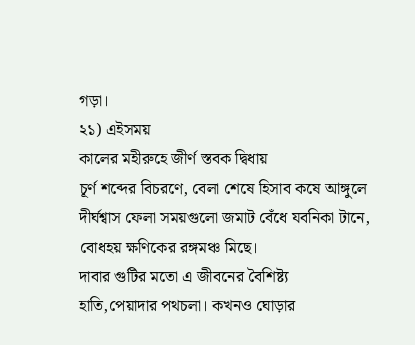গড়া।
২১) এইসময়
কালের মহীরুহে জীর্ণ স্তবক দ্বিধায়
চূর্ণ শব্দের বিচরণে, বেলা শেষে হিসাব কষে আঙ্গুলে
দীর্ঘশ্বাস ফেলা সময়গুলো জমাট বেঁধে যবনিকা টানে,
বোধহয় ক্ষণিকের রঙ্গমঞ্চ মিছে।
দাবার গুটির মতো এ জীবনের বৈশিষ্ট্য
হাতি,পেয়াদার পথচলা। কখনও ঘোড়ার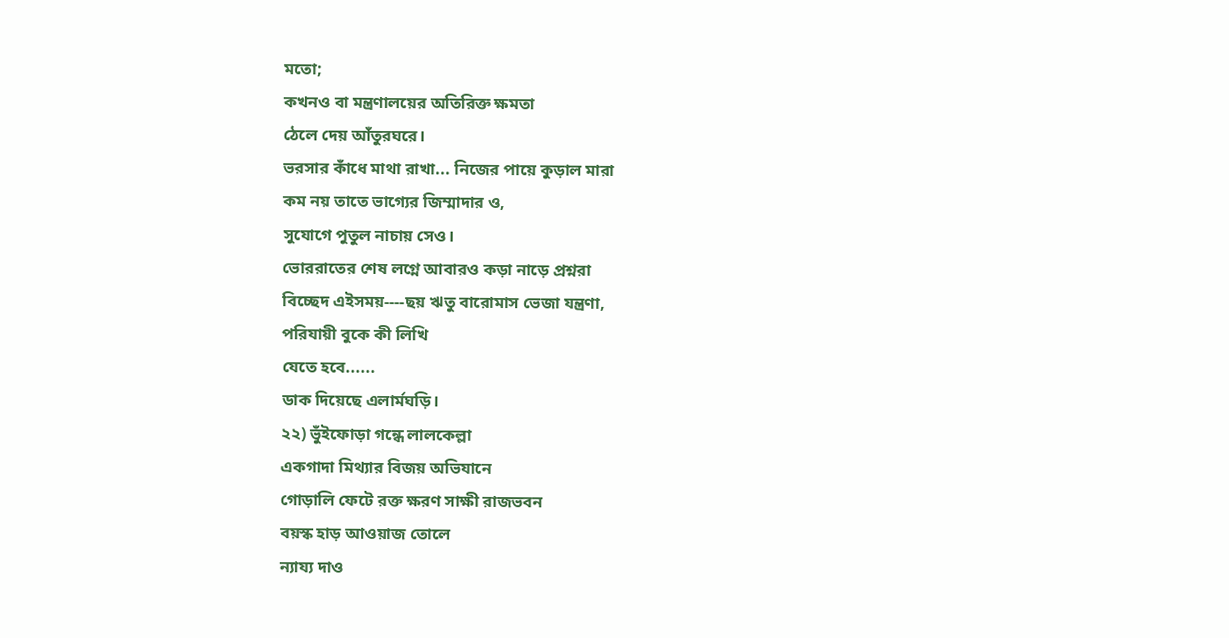মতো;
কখনও বা মন্ত্রণালয়ের অতিরিক্ত ক্ষমতা
ঠেলে দেয় আঁতুরঘরে।
ভরসার কাঁধে মাথা রাখা... নিজের পায়ে কুড়াল মারা
কম নয় তাতে ভাগ্যের জিম্মাদার ও,
সুযোগে পুতুল নাচায় সেও।
ভোররাতের শেষ লগ্নে আবারও কড়া নাড়ে প্রশ্নরা
বিচ্ছেদ এইসময়----ছয় ঋতু বারোমাস ভেজা যন্ত্রণা,
পরিযায়ী বুকে কী লিখি
যেতে হবে......
ডাক দিয়েছে এলার্মঘড়ি।
২২) ভুঁইফোড়া গন্ধে লালকেল্লা
একগাদা মিথ্যার বিজয় অভিযানে
গোড়ালি ফেটে রক্ত ক্ষরণ সাক্ষী রাজভবন
বয়স্ক হাড় আওয়াজ তোলে
ন্যায্য দাও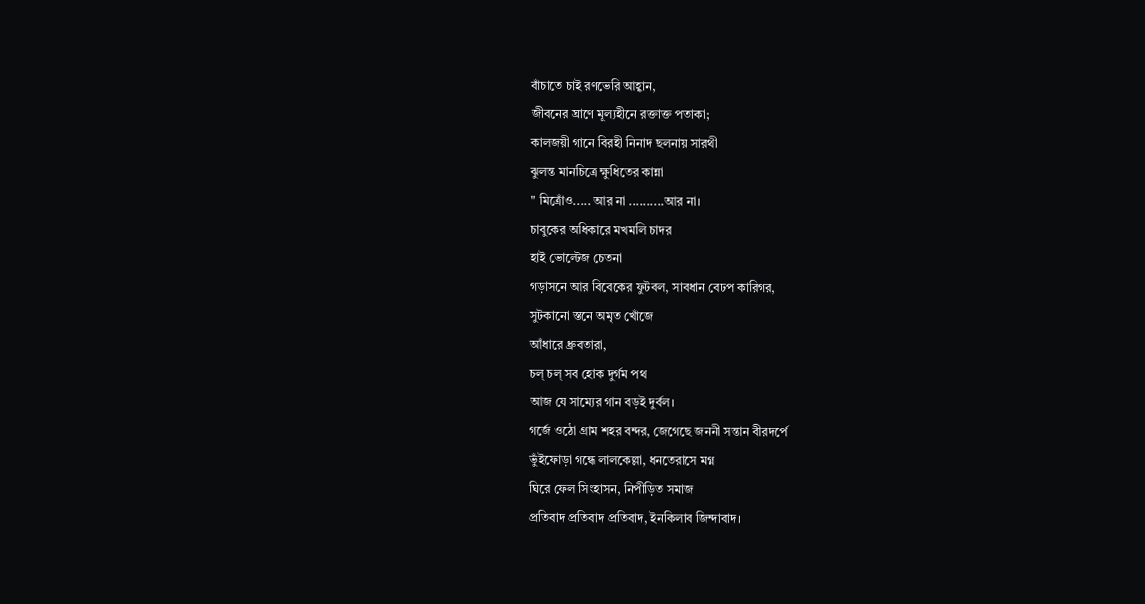বাঁচাতে চাই রণভেরি আহ্বান,
জীবনের ঘ্রাণে মূল্যহীনে রক্তাক্ত পতাকা;
কালজয়ী গানে বিরহী নিনাদ ছলনায় সারথী
ঝুলন্ত মানচিত্রে ক্ষুধিতের কান্না
" মিত্রোঁও..... আর না ..........আর না।
চাবুকের অধিকারে মখমলি চাদর
হাই ভোল্টেজ চেতনা
গড়াসনে আর বিবেকের ফুটবল, সাবধান বেঢপ কারিগর,
সুটকানো স্তনে অমৃত খোঁজে
আঁধারে ধ্রুবতারা,
চল্ চল্ সব হোক দুর্গম পথ
আজ যে সাম্যের গান বড়ই দুর্বল।
গর্জে ওঠো গ্রাম শহর বন্দর, জেগেছে জননী সন্তান বীরদর্পে
ভুঁইফোড়া গন্ধে লালকেল্লা, ধনতেরাসে মগ্ন
ঘিরে ফেল সিংহাসন, নিপীড়িত সমাজ
প্রতিবাদ প্রতিবাদ প্রতিবাদ, ইনকিলাব জিন্দাবাদ।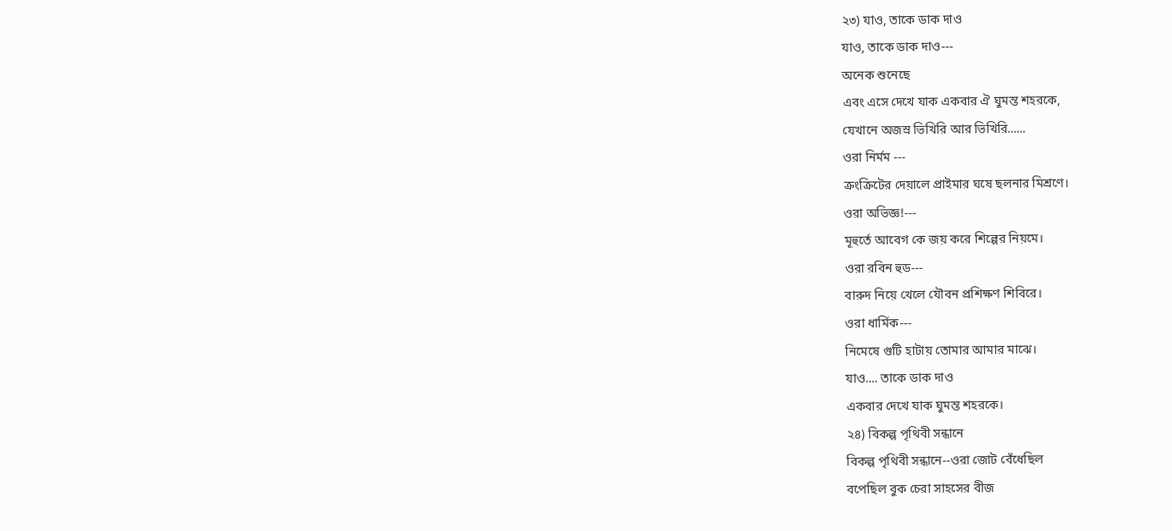২৩) যাও, তাকে ডাক দাও
যাও, তাকে ডাক দাও---
অনেক শুনেছে
এবং এসে দেখে যাক একবার ঐ ঘুমন্ত শহরকে,
যেখানে অজস্র ভিখিরি আর ভিখিরি......
ওরা নির্মম ---
ক্রংক্রিটের দেয়ালে প্রাইমার ঘষে ছলনার মিশ্রণে।
ওরা অভিজ্ঞ!---
মূহুর্তে আবেগ কে জয় করে শিল্পের নিয়মে।
ওরা রবিন হুড---
বারুদ নিয়ে খেলে যৌবন প্রশিক্ষণ শিবিরে।
ওরা ধার্মিক---
নিমেষে গুটি হাটায় তোমার আমার মাঝে।
যাও.... তাকে ডাক দাও
একবার দেখে যাক ঘুমন্ত শহরকে।
২৪) বিকল্প পৃথিবী সন্ধানে
বিকল্প পৃথিবী সন্ধানে--ওরা জোট বেঁধেছিল
বপেছিল বুক চেরা সাহসের বীজ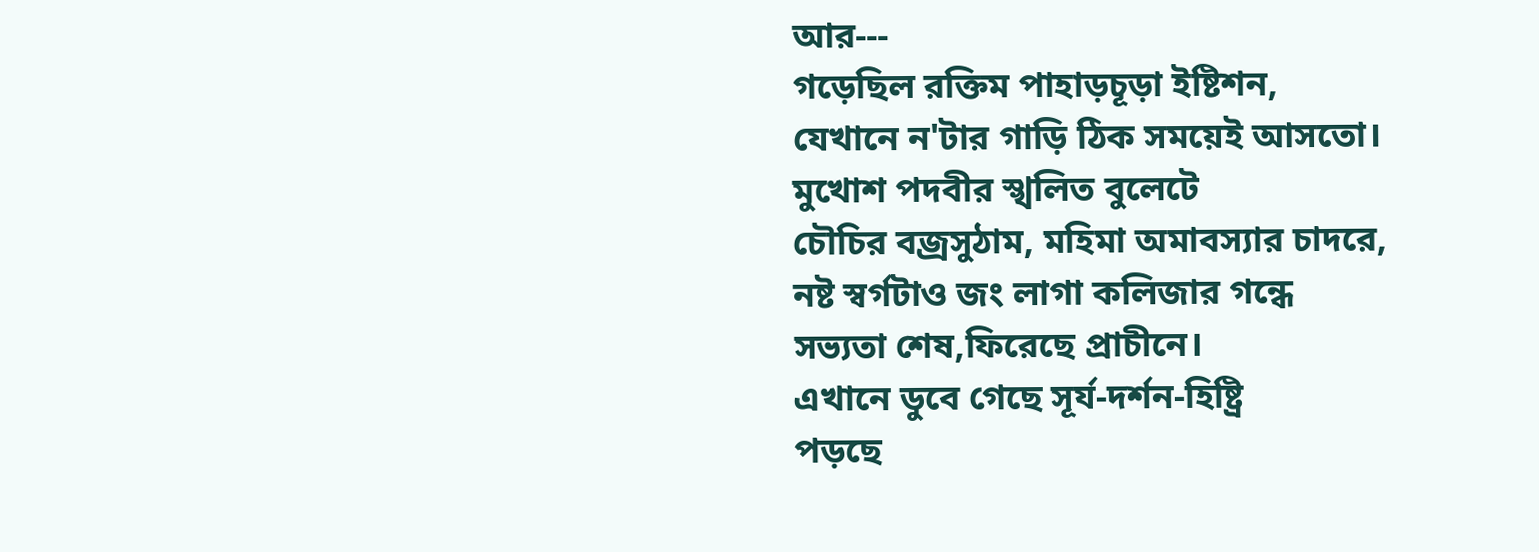আর---
গড়েছিল রক্তিম পাহাড়চূড়া ইষ্টিশন,
যেখানে ন'টার গাড়ি ঠিক সময়েই আসতো।
মুখোশ পদবীর স্খলিত বুলেটে
চৌচির বজ্রসুঠাম, মহিমা অমাবস্যার চাদরে,
নষ্ট স্বর্গটাও জং লাগা কলিজার গন্ধে
সভ্যতা শেষ,ফিরেছে প্রাচীনে।
এখানে ডুবে গেছে সূর্য-দর্শন-হিষ্ট্রি
পড়ছে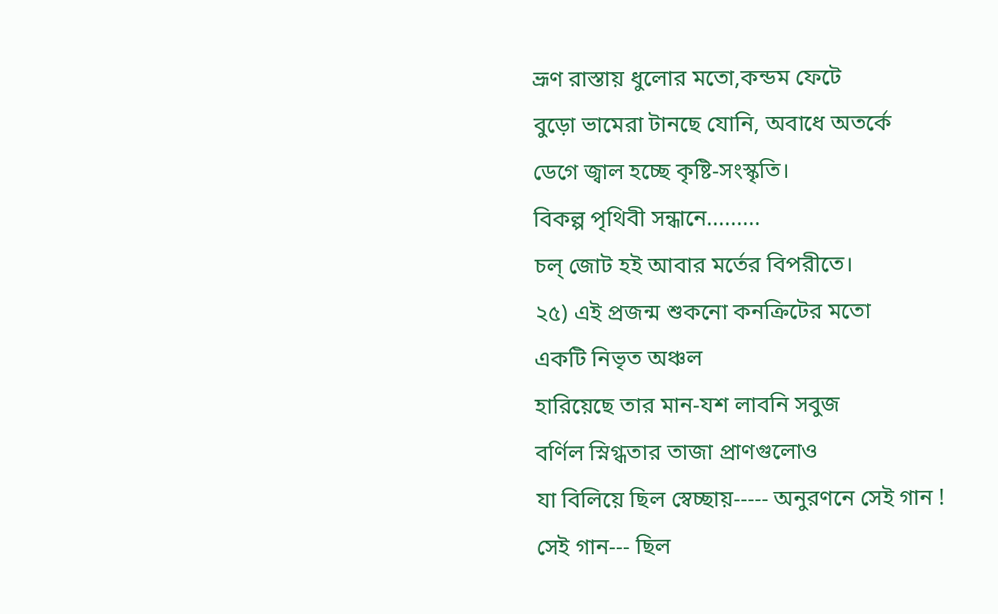ভ্রূণ রাস্তায় ধুলোর মতো,কন্ডম ফেটে
বুড়ো ভামেরা টানছে যোনি, অবাধে অতর্কে
ডেগে জ্বাল হচ্ছে কৃষ্টি-সংস্কৃতি।
বিকল্প পৃথিবী সন্ধানে.........
চল্ জোট হই আবার মর্তের বিপরীতে।
২৫) এই প্রজন্ম শুকনো কনক্রিটের মতো
একটি নিভৃত অঞ্চল
হারিয়েছে তার মান-যশ লাবনি সবুজ
বর্ণিল স্নিগ্ধতার তাজা প্রাণগুলোও
যা বিলিয়ে ছিল স্বেচ্ছায়----- অনুরণনে সেই গান !
সেই গান--- ছিল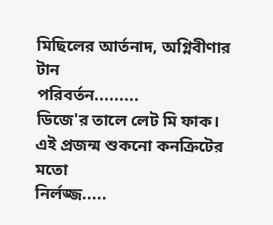মিছিলের আর্তনাদ, অগ্নিবীণার টান
পরিবর্তন.........
ডিজে'র তালে লেট মি ফাক।
এই প্রজন্ম শুকনো কনক্রিটের মতো
নির্লজ্জ.....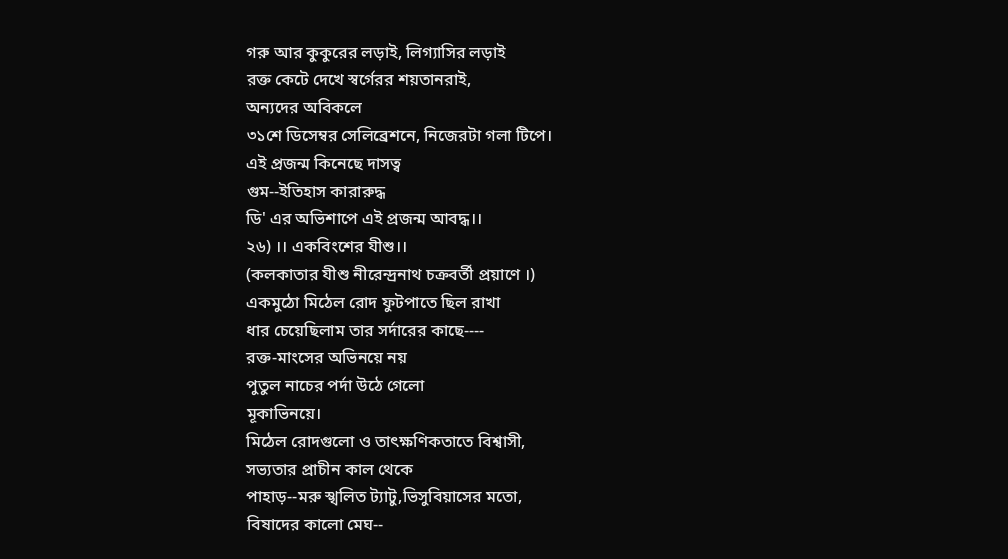গরু আর কুকুরের লড়াই, লিগ্যাসির লড়াই
রক্ত কেটে দেখে স্বর্গেরর শয়তানরাই,
অন্যদের অবিকলে
৩১শে ডিসেম্বর সেলিব্রেশনে, নিজেরটা গলা টিপে।
এই প্রজন্ম কিনেছে দাসত্ব
গুম--ইতিহাস কারারুদ্ধ
ডি' এর অভিশাপে এই প্রজন্ম আবদ্ধ।।
২৬) ।। একবিংশের যীশু।।
(কলকাতার যীশু নীরেন্দ্রনাথ চক্রবর্তী প্রয়াণে ।)
একমুঠো মিঠেল রোদ ফুটপাতে ছিল রাখা
ধার চেয়েছিলাম তার সর্দারের কাছে----
রক্ত-মাংসের অভিনয়ে নয়
পুতুল নাচের পর্দা উঠে গেলো
মূকাভিনয়ে।
মিঠেল রোদগুলো ও তাৎক্ষণিকতাতে বিশ্বাসী,
সভ্যতার প্রাচীন কাল থেকে
পাহাড়--মরু স্খলিত ট্যাটু,ভিসুবিয়াসের মতো,
বিষাদের কালো মেঘ--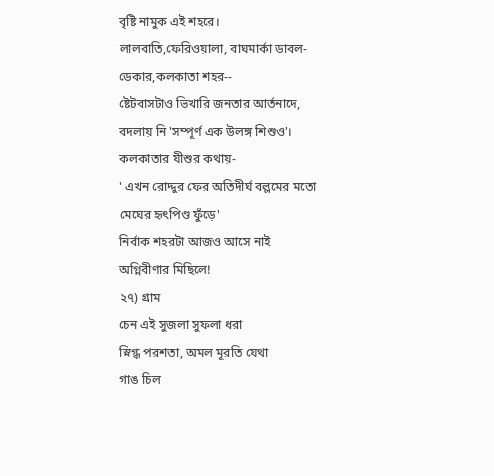বৃষ্টি নামুক এই শহরে।
লালবাতি,ফেরিওয়ালা, বাঘমার্কা ডাবল-ডেকার,কলকাতা শহর--
ষ্টেটবাসটাও ভিখারি জনতার আর্তনাদে,
বদলায় নি 'সম্পূর্ণ এক উলঙ্গ শিশুও'।
কলকাতার যীশুর কথায়-
' এখন রোদ্দুর ফের অতিদীর্ঘ বল্লমের মতো
মেঘের হৃৎপিণ্ড ফুঁড়ে'
নির্বাক শহরটা আজও আসে নাই
অগ্নিবীণার মিছিলে!
২৭) গ্রাম
চেন এই সুজলা সুফলা ধরা
স্নিগ্ধ পরশতা, অমল মূরতি যেথা
গাঙ চিল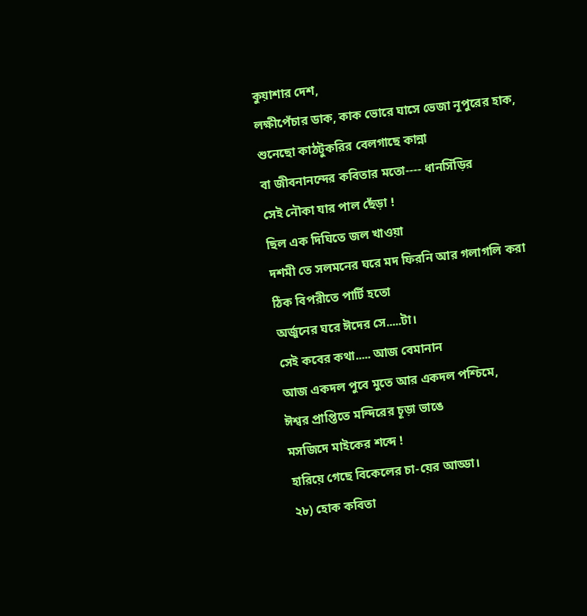কুয়াশার দেশ,
লক্ষীপেঁচার ডাক, কাক ভোরে ঘাসে ভেজা নূপুরের হাক,
শুনেছো কাঠটুকরির বেলগাছে কান্না
বা জীবনানন্দের কবিতার মতো---- ধানসিঁড়ির
সেই নৌকা যার পাল ছেঁড়া !
ছিল এক দিঘিতে জল খাওয়া
দশমী তে সলমনের ঘরে মদ ফিরনি আর গলাগলি করা
ঠিক বিপরীতে পার্টি হতো
অর্জুনের ঘরে ঈদের সে.....টা।
সেই কবের কথা..... আজ বেমানান
আজ একদল পুবে মুতে আর একদল পশ্চিমে,
ঈশ্বর প্রাপ্তিতে মন্দিরের চূড়া ভাঙে
মসজিদে মাইকের শব্দে !
হারিয়ে গেছে বিকেলের চা-য়ের আড্ডা।
২৮) হোক কবিতা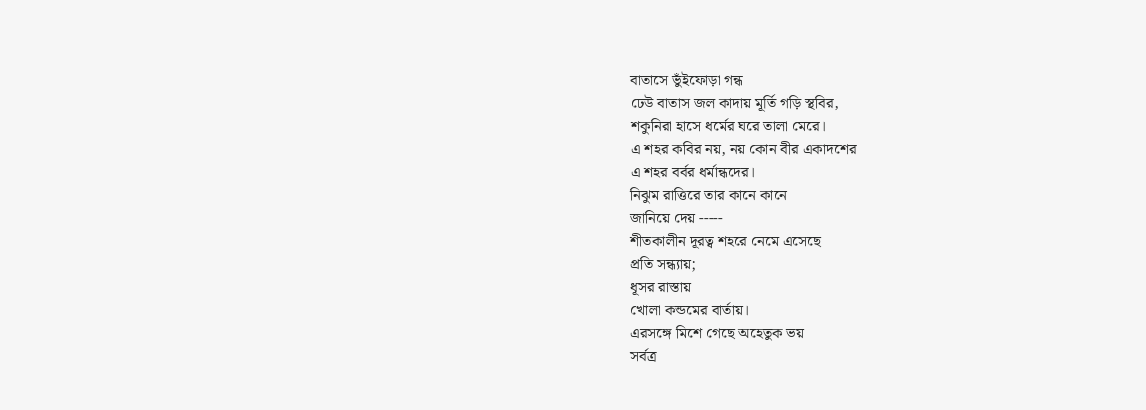বাতাসে ভুঁইফোড়া গন্ধ
ঢেউ বাতাস জল কাদায় মূর্তি গড়ি স্থবির,
শকুনিরা হাসে ধর্মের ঘরে তালা মেরে।
এ শহর কবির নয়, নয় কোন বীর একাদশের
এ শহর বর্বর ধর্মান্ধদের।
নিঝুম রাত্তিরে তার কানে কানে
জানিয়ে দেয় -----
শীতকালীন দূরত্ব শহরে নেমে এসেছে
প্রতি সন্ধ্যায়;
ধূসর রাস্তায়
খোলা কন্ডমের বার্তায়।
এরসঙ্গে মিশে গেছে অহেতুক ভয়
সর্বত্র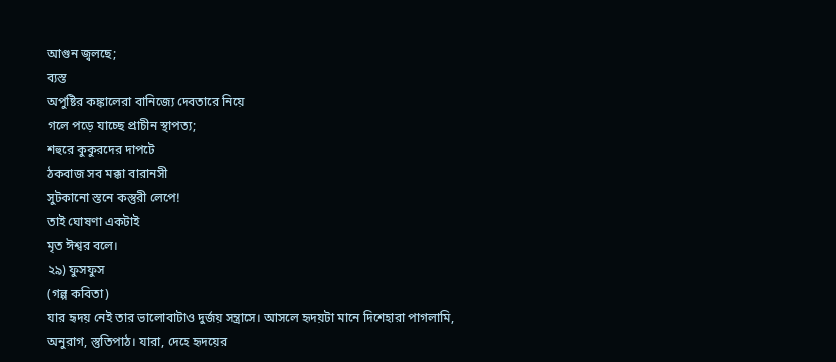আগুন জ্বলছে;
ব্যস্ত
অপুষ্টির কঙ্কালেরা বানিজ্যে দেবতারে নিয়ে
গলে পড়ে যাচ্ছে প্রাচীন স্থাপত্য;
শহুরে কুকুরদের দাপটে
ঠকবাজ সব মক্কা বারানসী
সুটকানো স্তনে কস্তুরী লেপে!
তাই ঘোষণা একটাই
মৃত ঈশ্বর বলে।
২৯) ফুসফুস
(গল্প কবিতা)
যার হৃদয় নেই তার ভালোবাটাও দুর্জয় সন্ত্রাসে। আসলে হৃদয়টা মানে দিশেহারা পাগলামি, অনুরাগ, স্তুতিপাঠ। যারা, দেহে হৃদয়ের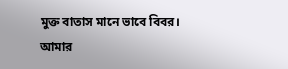মুক্ত বাতাস মানে ভাবে বিবর। আমার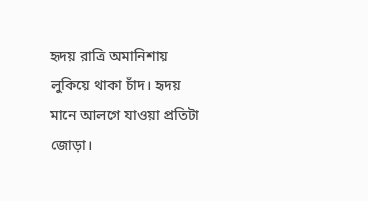হৃদয় রাত্রি অমানিশায় লুকিয়ে থাকা চাঁদ। হৃদয় মানে আলগে যাওয়া প্রতিটা জোড়া।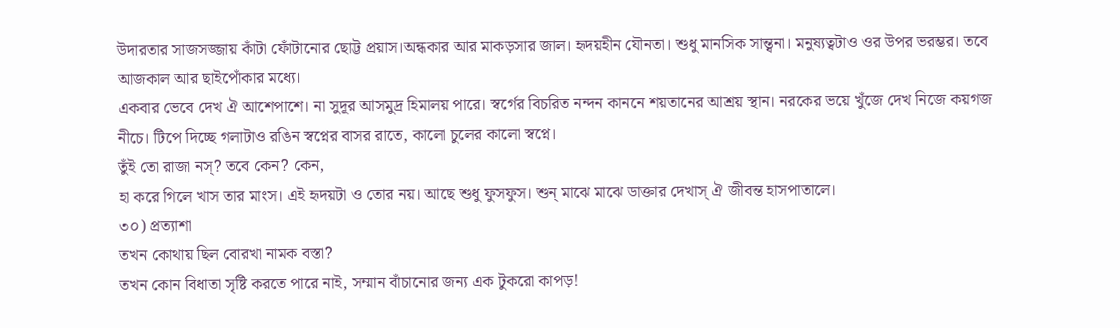উদারতার সাজসজ্জায় কাঁটা ফোঁটানোর ছোট্ট প্রয়াস।অন্ধকার আর মাকড়সার জাল। হৃদয়হীন যৌনতা। শুধু মানসিক সান্ত্বনা। মনুষ্যত্বটাও ওর উপর ভরম্ভর। তবে আজকাল আর ছাইপোঁকার মধ্যে।
একবার ভেবে দেখ ঐ আশেপাশে। না সুদূর আসমুদ্র হিমালয় পারে। স্বর্গের বিচরিত নন্দন কাননে শয়তানের আশ্রয় স্থান। নরকের ভয়ে খুঁজে দেখ নিজে কয়গজ নীচে। টিপে দিচ্ছে গলাটাও রঙিন স্বপ্নের বাসর রাতে, কালো চুলের কালো স্বপ্নে।
তুঁই তো রাজা নস্? তবে কেন? কেন,
হা করে গিলে খাস তার মাংস। এই হৃদয়টা ও তোর নয়। আছে শুধু ফুসফুস। শুন্ মাঝে মাঝে ডাক্তার দেখাস্ ঐ জীবন্ত হাসপাতালে।
৩০) প্রত্যাশা
তখন কোথায় ছিল বোরখা নামক বস্তা?
তখন কোন বিধাতা সৃষ্টি করতে পারে নাই, সম্মান বাঁচানোর জন্য এক টুকরো কাপড়!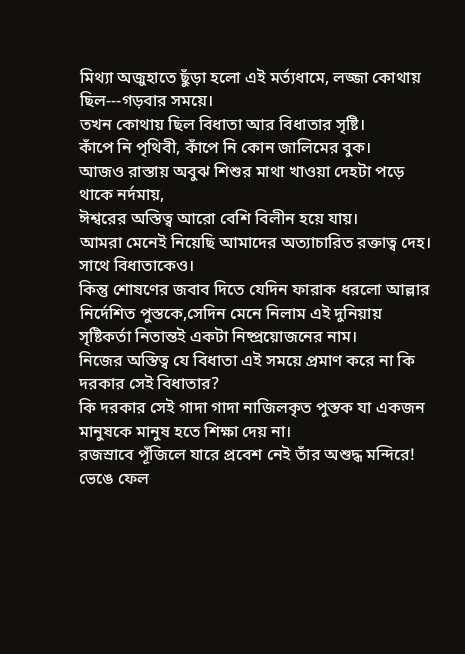মিথ্যা অজুহাতে ছুঁড়া হলো এই মর্ত্যধামে, লজ্জা কোথায় ছিল---গড়বার সময়ে।
তখন কোথায় ছিল বিধাতা আর বিধাতার সৃষ্টি।
কাঁপে নি পৃথিবী, কাঁপে নি কোন জালিমের বুক।
আজও রাস্তায় অবুঝ শিশুর মাথা খাওয়া দেহটা পড়ে থাকে নর্দমায়,
ঈশ্বরের অস্তিত্ব আরো বেশি বিলীন হয়ে যায়।
আমরা মেনেই নিয়েছি আমাদের অত্যাচারিত রক্তাত্ব দেহ। সাথে বিধাতাকেও।
কিন্তু শোষণের জবাব দিতে যেদিন ফারাক ধরলো আল্লার নির্দেশিত পুস্তকে,সেদিন মেনে নিলাম এই দুনিয়ায় সৃষ্টিকর্তা নিতান্তই একটা নিষ্প্রয়োজনের নাম।
নিজের অস্তিত্ব যে বিধাতা এই সময়ে প্রমাণ করে না কি দরকার সেই বিধাতার?
কি দরকার সেই গাদা গাদা নাজিলকৃত পুস্তক যা একজন মানুষকে মানুষ হতে শিক্ষা দেয় না।
রজস্রাবে পূঁজিলে যারে প্রবেশ নেই তাঁর অশুদ্ধ মন্দিরে!
ভেঙে ফেল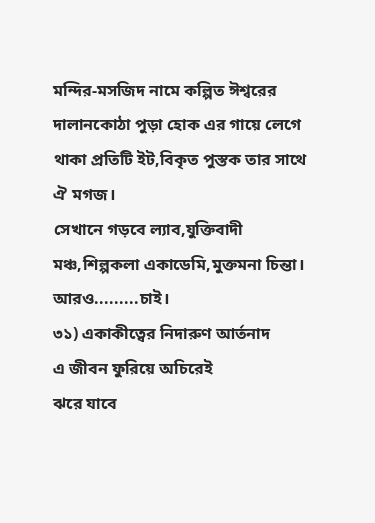মন্দির-মসজিদ নামে কল্পিত ঈশ্বরের দালানকোঠা পুড়া হোক এর গায়ে লেগে থাকা প্রতিটি ইট,বিকৃত পুস্তক তার সাথে ঐ মগজ।
সেখানে গড়বে ল্যাব,যুক্তিবাদী মঞ্চ,শিল্পকলা একাডেমি,মুক্তমনা চিন্তা।
আরও.........চাই।
৩১) একাকীত্বের নিদারুণ আর্তনাদ
এ জীবন ফুরিয়ে অচিরেই
ঝরে যাবে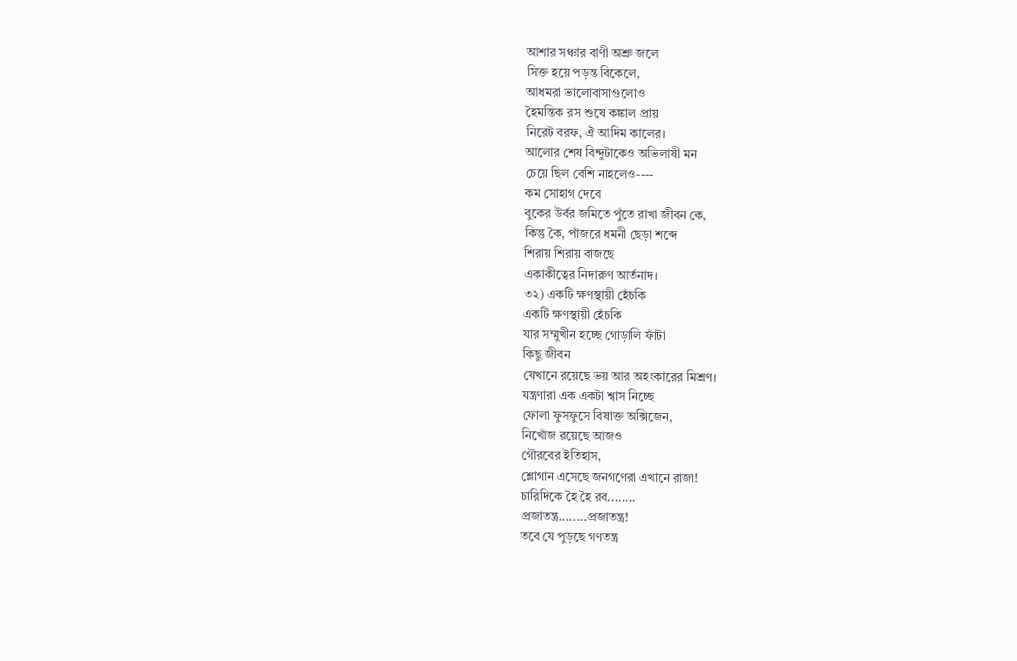আশার সঞ্চার বাণী অশ্রু জলে
সিক্ত হয়ে পড়ন্ত বিকেলে,
আধমরা ভালোবাসাগুলোও
হৈমন্তিক রস শুষে কঙ্কাল প্রায়
নিরেট বরফ, ঐ আদিম কালের।
আলোর শেষ বিন্দুটাকেও অভিলাষী মন
চেয়ে ছিল বেশি নাহলেও----
কম সোহাগ দেবে
বুকের উর্বর জমিতে পুঁতে রাখা জীবন কে,
কিন্তু কৈ, পাঁজরে ধমনী ছেড়া শব্দে
শিরায় শিরায় বাজছে
একাকীত্বের নিদারুণ আর্তনাদ।
৩২) একটি ক্ষণস্থায়ী হেঁচকি
একটি ক্ষণস্থায়ী হেঁচকি
যার সম্মুখীন হচ্ছে গোড়ালি ফাঁটা
কিছু জীবন
যেখানে রয়েছে ভয় আর অহংকারের মিশ্রণ।
যন্ত্রণারা এক একটা শ্বাস নিচ্ছে
ফোলা ফুসফুসে বিষাক্ত অক্সিজেন,
নিখোঁজ রয়েছে আজও
গৌরবের ইতিহাস,
শ্লোগান এসেছে জনগণেরা এখানে রাজা!
চারিদিকে হৈ হৈ রব........
প্রজাতন্ত্র........প্রজাতন্ত্র!
তবে যে পুড়ছে গণতন্ত্র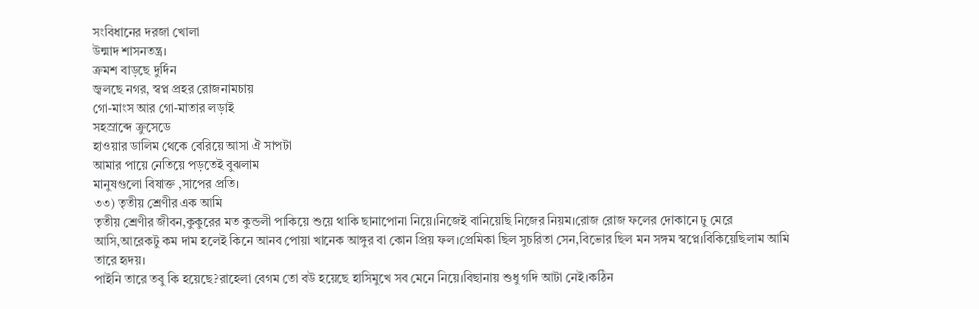সংবিধানের দরজা খোলা
উন্মাদ শাসনতন্ত্র।
ক্রমশ বাড়ছে দুর্দিন
জ্বলছে নগর, স্বপ্ন প্রহর রোজনামচায়
গো-মাংস আর গো-মাতার লড়াই
সহস্রাব্দে ক্রুসেডে
হাওয়ার ডালিম থেকে বেরিয়ে আসা ঐ সাপটা
আমার পায়ে নেতিয়ে পড়তেই বুঝলাম
মানুষগুলো বিষাক্ত ,সাপের প্রতি।
৩৩) তৃতীয় শ্রেণীর এক আমি
তৃতীয় শ্রেণীর জীবন,কুকুরের মত কুন্ডলী পাকিয়ে শুয়ে থাকি ছানাপোনা নিয়ে।নিজেই বানিয়েছি নিজের নিয়ম।রোজ রোজ ফলের দোকানে ঢু মেরে আসি,আরেকটু কম দাম হলেই কিনে আনব পোয়া খানেক আঙ্গুর বা কোন প্রিয় ফল।প্রেমিকা ছিল সুচরিতা সেন,বিভোর ছিল মন সঙ্গম স্বপ্নে।বিকিয়েছিলাম আমি তারে হৃদয়।
পাইনি তারে তবু কি হয়েছে?রাহেলা বেগম তো বউ হয়েছে হাসিমুখে সব মেনে নিয়ে।বিছানায় শুধু গদি আটা নেই।কঠিন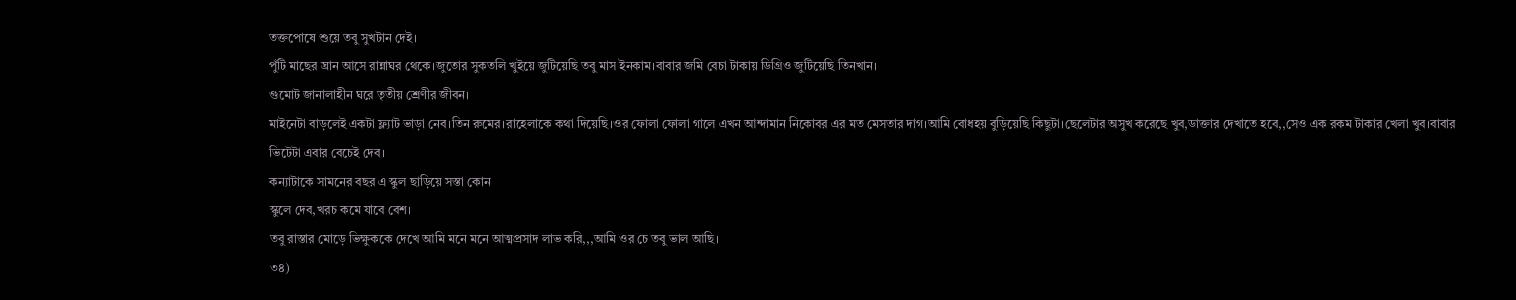তক্তপোষে শুয়ে তবু সুখটান দেই।
পুঁটি মাছের ঘ্রান আসে রান্নাঘর থেকে।জুতোর সুকতলি খুইয়ে জুটিয়েছি তবু মাস ইনকাম।বাবার জমি বেচা টাকায় ডিগ্রিও জুটিয়েছি তিনখান।
গুমোট জানালাহীন ঘরে তৃতীয় শ্রেণীর জীবন।
মাইনেটা বাড়লেই একটা ফ্ল্যাট ভাড়া নেব।তিন রুমের।রাহেলাকে কথা দিয়েছি।ওর ফোলা ফোলা গালে এখন আন্দামান নিকোবর এর মত মেসতার দাগ।আমি বোধহয় বুড়িয়েছি কিছুটা।ছেলেটার অসুখ করেছে খুব,ডাক্তার দেখাতে হবে,,সেও এক রকম টাকার খেলা খুব।বাবার ভিটেটা এবার বেচেই দেব।
কন্যাটাকে সামনের বছর এ স্কুল ছাড়িয়ে সস্তা কোন
স্কুলে দেব,খরচ কমে যাবে বেশ।
তবু রাস্তার মোড়ে ভিক্ষুককে দেখে আমি মনে মনে আত্মপ্রসাদ লাভ করি,,,আমি ওর চে তবু ভাল আছি।
৩৪)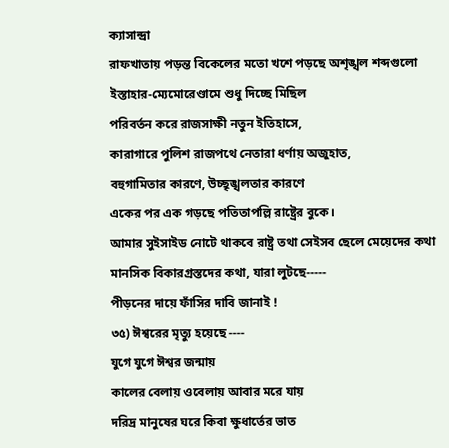ক্যাসান্দ্রা
রাফখাতায় পড়ন্ত বিকেলের মতো খশে পড়ছে অশৃঙ্খল শব্দগুলো
ইস্তাহার-ম্যেমোরেণ্ডামে শুধু দিচ্ছে মিছিল
পরিবর্তন করে রাজসাক্ষী নতুন ইতিহাসে,
কারাগারে পুলিশ রাজপথে নেতারা ধর্ণায় অজুহাত,
বহুগামিতার কারণে, উচ্ছৃঙ্খলতার কারণে
একের পর এক গড়ছে পতিতাপল্লি রাষ্ট্রের বুকে।
আমার সুইসাইড নোটে থাকবে রাষ্ট্র তথা সেইসব ছেলে মেয়েদের কথা
মানসিক বিকারগ্রস্তদের কথা, যারা লুটছে-----
পীড়নের দায়ে ফাঁসির দাবি জানাই !
৩৫) ঈশ্বরের মৃত্যু হয়েছে ----
যুগে যুগে ঈশ্বর জন্মায়
কালের বেলায় ওবেলায় আবার মরে যায়
দরিদ্র মানুষের ঘরে কিবা ক্ষুধার্তের ভাত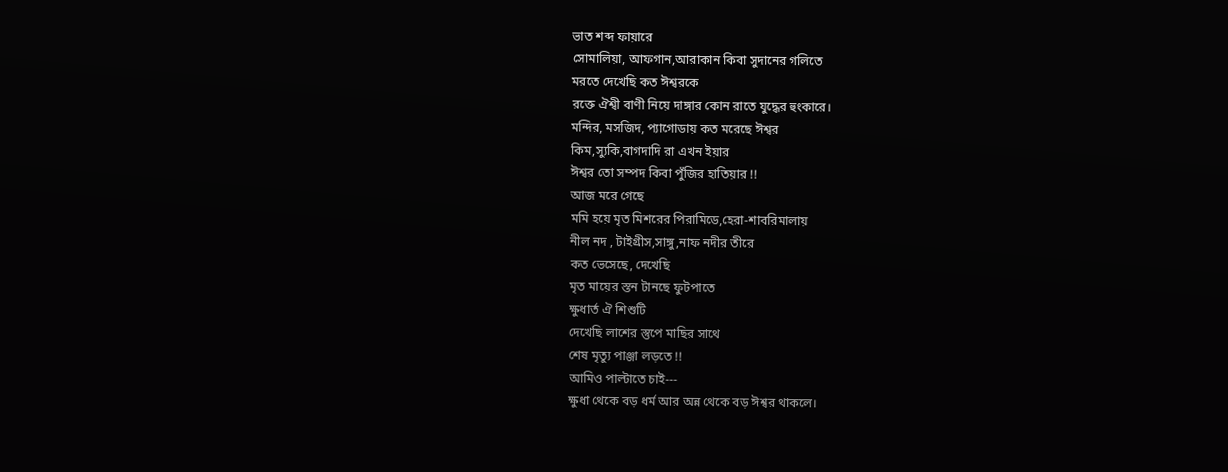ভাত শব্দ ফায়ারে
সোমালিয়া, আফগান,আরাকান কিবা সুদানের গলিতে
মরতে দেখেছি কত ঈশ্বরকে
রক্তে ঐশ্বী বাণী নিয়ে দাঙ্গার কোন রাতে যুদ্ধের হুংকারে।
মন্দির, মসজিদ, প্যাগোডায় কত মরেছে ঈশ্বর
কিম,স্যুকি,বাগদাদি রা এখন ইয়ার
ঈশ্বর তো সম্পদ কিবা পুঁজির হাতিয়ার !!
আজ মরে গেছে
মমি হয়ে মৃত মিশরের পিরামিডে,হেরা-শাবরিমালায়
নীল নদ , টাইগ্রীস,সাঙ্গু,নাফ নদীর তীরে
কত ভেসেছে, দেখেছি
মৃত মায়ের স্তন টানছে ফুটপাতে
ক্ষুধার্ত ঐ শিশুটি
দেখেছি লাশের স্তুপে মাছির সাথে
শেষ মৃত্যু পাঞ্জা লড়তে !!
আমিও পাল্টাতে চাই---
ক্ষুধা থেকে বড় ধর্ম আর অন্ন থেকে বড় ঈশ্বর থাকলে।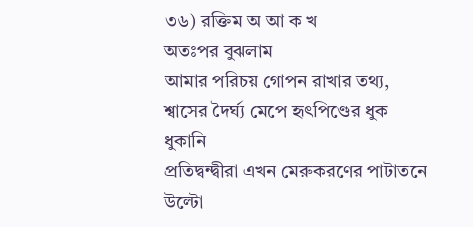৩৬) রক্তিম অ আ ক খ
অতঃপর বুঝলাম
আমার পরিচয় গোপন রাখার তথ্য,
শ্বাসের দৈর্ঘ্য মেপে হৃৎপিণ্ডের ধুক ধুকানি
প্রতিদ্বন্দ্বীরা এখন মেরুকরণের পাটাতনে
উল্টো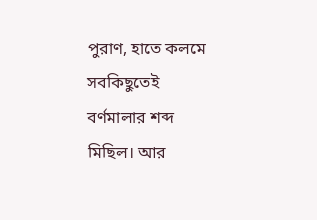পুরাণ, হাতে কলমে সবকিছুতেই
বর্ণমালার শব্দ মিছিল। আর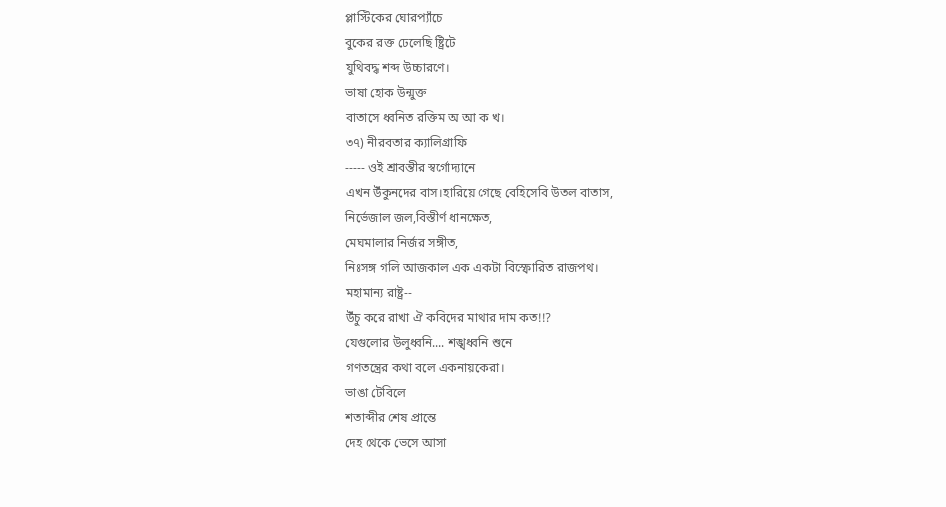প্লাস্টিকের ঘোরপ্যাঁচে
বুকের রক্ত ঢেলেছি ষ্ট্রিটে
যুথিবদ্ধ শব্দ উচ্চারণে।
ভাষা হোক উন্মুক্ত
বাতাসে ধ্বনিত রক্তিম অ আ ক খ।
৩৭) নীরবতার ক্যালিগ্রাফি
----- ওই শ্রাবন্তীর স্বর্গোদ্যানে
এখন উঁকুনদের বাস।হারিয়ে গেছে বেহিসেবি উতল বাতাস,
নির্ভেজাল জল,বিস্তীর্ণ ধানক্ষেত,
মেঘমালার নির্জর সঙ্গীত,
নিঃসঙ্গ গলি আজকাল এক একটা বিস্ফোরিত রাজপথ।
মহামান্য রাষ্ট্র--
উঁচু করে রাখা ঐ কবিদের মাথার দাম কত!!?
যেগুলোর উলুধ্বনি.... শঙ্খধ্বনি শুনে
গণতন্ত্রের কথা বলে একনায়কেরা।
ভাঙা টেবিলে
শতাব্দীর শেষ প্রান্তে
দেহ থেকে ভেসে আসা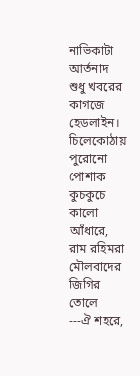নাভিকাটা আর্তনাদ
শুধু খবরের কাগজে হেডলাইন।
চিলেকোঠায় পুরোনো পোশাক
কুচকুচে কালো আঁধারে,
রাম রহিমরা মৌলবাদের জিগির তোলে
---ঐ শহরে,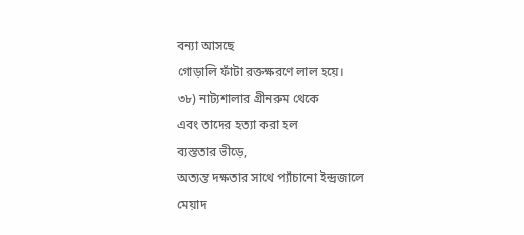বন্যা আসছে
গোড়ালি ফাঁটা রক্তক্ষরণে লাল হয়ে।
৩৮) নাট্যশালার গ্রীনরুম থেকে
এবং তাদের হত্যা করা হল
ব্যস্ততার ভীড়ে,
অত্যন্ত দক্ষতার সাথে প্যাঁচানো ইন্দ্রজালে
মেয়াদ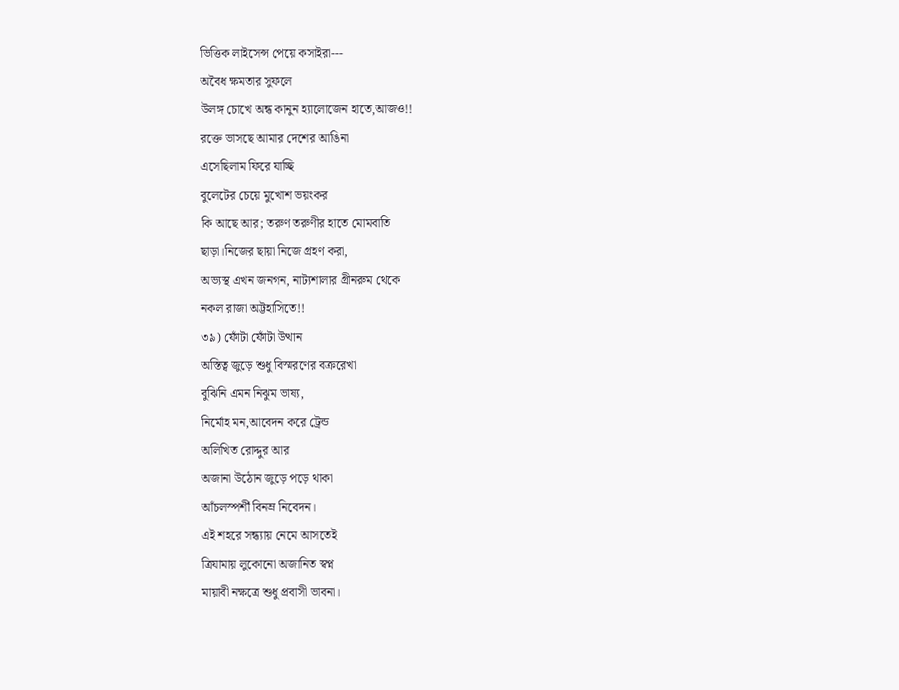ভিত্তিক লাইসেন্স পেয়ে কসাইরা---
অবৈধ ক্ষমতার সুফলে
উলঙ্গ চোখে অন্ধ কানুন হ্যালোজেন হাতে,আজও!!
রক্তে ভাসছে আমার দেশের আঙিনা
এসেছিলাম ফিরে যাচ্ছি
বুলেটের চেয়ে মুখোশ ভয়ংকর
কি আছে আর; তরুণ তরুণীর হাতে মোমবাতি
ছাড়া।নিজের ছায়া নিজে গ্রহণ করা,
অভ্যস্থ এখন জনগন, নাট্যশালার গ্রীনরুম থেকে
নকল রাজা অট্টহাসিতে!!
৩৯) ফোঁটা ফোঁটা উত্থান
অস্তিত্ব জুড়ে শুধু বিস্মরণের বক্ররেখা
বুঝিনি এমন নিঝুম ভাষ্য,
নির্মোহ মন,আবেদন করে ট্রেন্ড
অলিখিত রোদ্দুর আর
অজানা উঠোন জুড়ে পড়ে থাকা
আঁচলস্পর্শী বিনম্র নিবেদন।
এই শহরে সন্ধ্যায় নেমে আসতেই
ত্রিযামায় লুকোনো অজানিত স্বপ্ন
মায়াবী নক্ষত্রে শুধু প্রবাসী ভাবনা।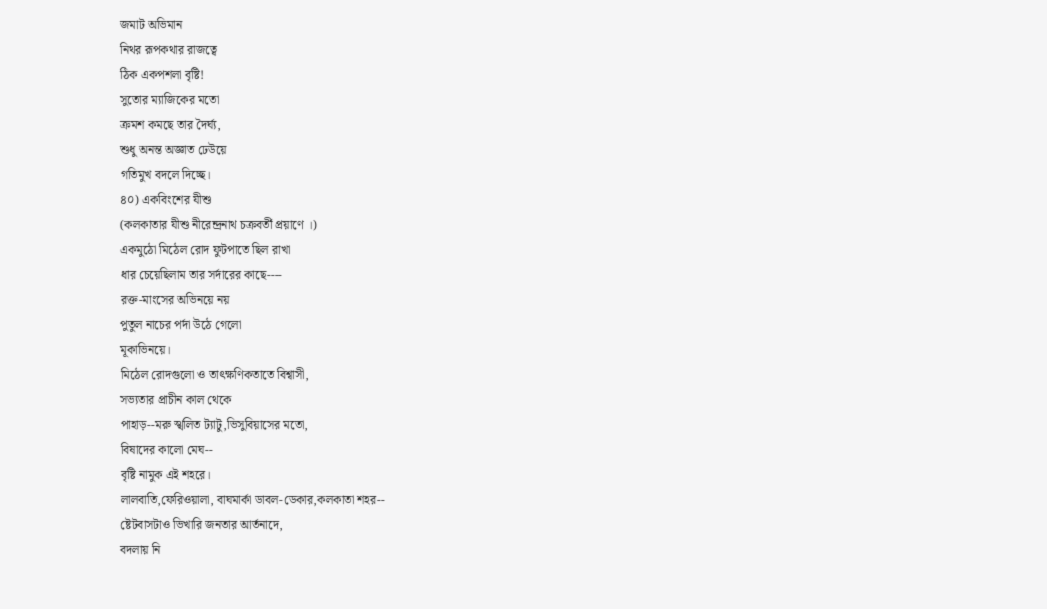জমাট অভিমান
নিথর রূপকথার রাজত্বে
ঠিক একপশলা বৃষ্টি!
সুতোর ম্যাজিকের মতো
ক্রমশ কমছে তার দৈর্ঘ্য,
শুধু অনন্ত অজ্ঞাত ঢেউয়ে
গতিমুখ বদলে দিচ্ছে।
৪০) একবিংশের যীশু
(কলকাতার যীশু নীরেন্দ্রনাথ চক্রবর্তী প্রয়াণে ।)
একমুঠো মিঠেল রোদ ফুটপাতে ছিল রাখা
ধার চেয়েছিলাম তার সর্দারের কাছে----
রক্ত-মাংসের অভিনয়ে নয়
পুতুল নাচের পর্দা উঠে গেলো
মূকাভিনয়ে।
মিঠেল রোদগুলো ও তাৎক্ষণিকতাতে বিশ্বাসী,
সভ্যতার প্রাচীন কাল থেকে
পাহাড়--মরু স্খলিত ট্যাটু,ভিসুবিয়াসের মতো,
বিষাদের কালো মেঘ--
বৃষ্টি নামুক এই শহরে।
লালবাতি,ফেরিওয়ালা, বাঘমার্কা ডাবল-ডেকার,কলকাতা শহর--
ষ্টেটবাসটাও ভিখারি জনতার আর্তনাদে,
বদলায় নি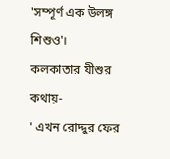'সম্পূর্ণ এক উলঙ্গ শিশুও'।
কলকাতার যীশুর কথায়-
' এখন রোদ্দুর ফের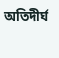অতিদীর্ঘ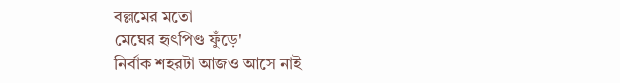বল্লমের মতো
মেঘের হৃৎপিণ্ড ফুঁড়ে'
নির্বাক শহরটা আজও আসে নাই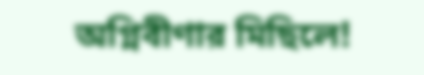অগ্নিবীণার মিছিলে!